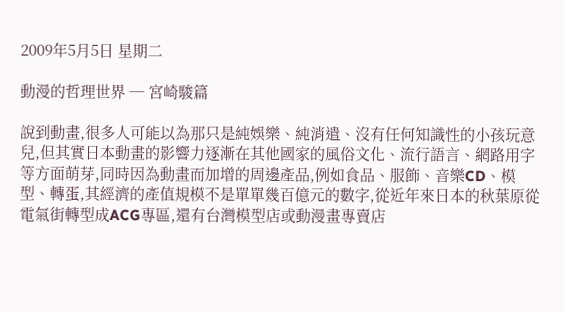2009年5月5日 星期二

動漫的哲理世界 ─ 宮崎駿篇

說到動畫,很多人可能以為那只是純娛樂、純消遣、沒有任何知識性的小孩玩意兒,但其實日本動畫的影響力逐漸在其他國家的風俗文化、流行語言、網路用字等方面萌芽,同時因為動畫而加增的周邊產品,例如食品、服飾、音樂CD、模型、轉蛋,其經濟的產值規模不是單單幾百億元的數字,從近年來日本的秋葉原從電氣街轉型成ACG專區,還有台灣模型店或動漫畫專賣店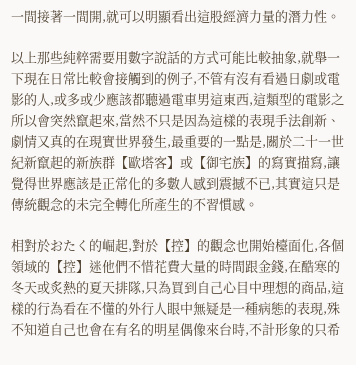一間接著一間開,就可以明顯看出這股經濟力量的潛力性。

以上那些純粹需要用數字說話的方式可能比較抽象,就舉一下現在日常比較會接觸到的例子,不管有沒有看過日劇或電影的人,或多或少應該都聽過電車男這東西,這類型的電影之所以會突然竄起來,當然不只是因為這樣的表現手法創新、劇情又真的在現實世界發生,最重要的一點是,關於二十一世紀新竄起的新族群【歐塔客】或【御宅族】的寫實描寫,讓覺得世界應該是正常化的多數人感到震撼不已,其實這只是傳統觀念的未完全轉化所產生的不習慣感。

相對於おたく的崛起,對於【控】的觀念也開始檯面化,各個領域的【控】迷他們不惜花費大量的時間跟金錢,在酷寒的冬天或炙熱的夏天排隊,只為買到自己心目中理想的商品,這樣的行為看在不懂的外行人眼中無疑是一種病態的表現,殊不知道自己也會在有名的明星偶像來台時,不計形象的只希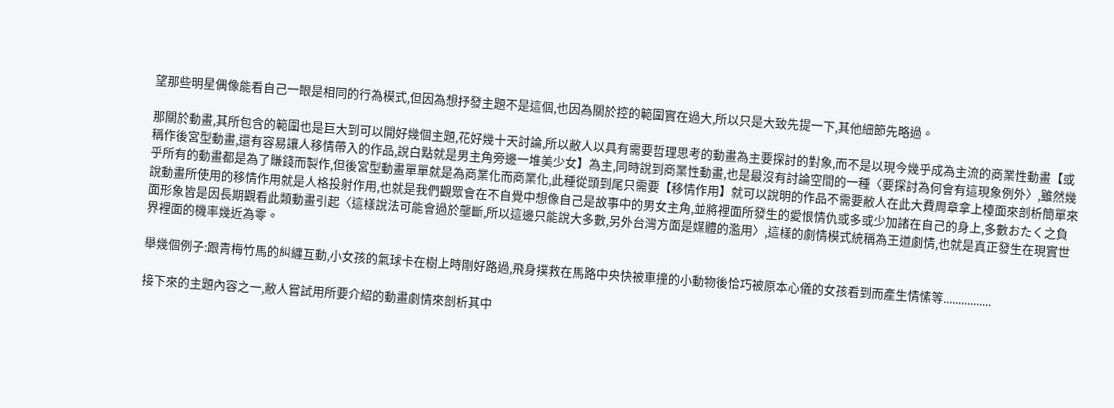望那些明星偶像能看自己一眼是相同的行為模式,但因為想抒發主題不是這個,也因為關於控的範圍實在過大,所以只是大致先提一下,其他細節先略過。

那關於動畫,其所包含的範圍也是巨大到可以開好幾個主題,花好幾十天討論,所以敝人以具有需要哲理思考的動畫為主要探討的對象,而不是以現今幾乎成為主流的商業性動畫【或稱作後宮型動畫,還有容易讓人移情帶入的作品,說白點就是男主角旁邊一堆美少女】為主,同時說到商業性動畫,也是最沒有討論空間的一種〈要探討為何會有這現象例外〉,雖然幾乎所有的動畫都是為了賺錢而製作,但後宮型動畫單單就是為商業化而商業化,此種從頭到尾只需要【移情作用】就可以說明的作品不需要敝人在此大費周章拿上檯面來剖析簡單來說動畫所使用的移情作用就是人格投射作用,也就是我們觀眾會在不自覺中想像自己是故事中的男女主角,並將裡面所發生的愛恨情仇或多或少加諸在自己的身上,多數おたく之負面形象皆是因長期觀看此類動畫引起〈這樣說法可能會過於壟斷,所以這邊只能說大多數,另外台灣方面是媒體的濫用〉,這樣的劇情模式統稱為王道劇情,也就是真正發生在現實世界裡面的機率幾近為零。

舉幾個例子:跟青梅竹馬的糾纏互動,小女孩的氣球卡在樹上時剛好路過,飛身撲救在馬路中央快被車撞的小動物後恰巧被原本心儀的女孩看到而產生情愫等................

接下來的主題內容之一,敝人嘗試用所要介紹的動畫劇情來剖析其中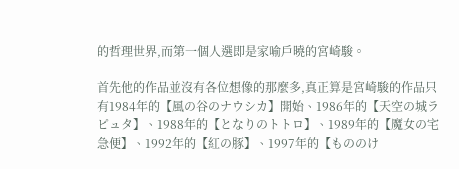的哲理世界,而第一個人選即是家喻戶曉的宮崎駿。

首先他的作品並沒有各位想像的那麼多,真正算是宮崎駿的作品只有1984年的【風の谷のナウシカ】開始、1986年的【天空の城ラピュタ】、1988年的【となりのトトロ】、1989年的【魔女の宅急便】、1992年的【紅の豚】、1997年的【もののけ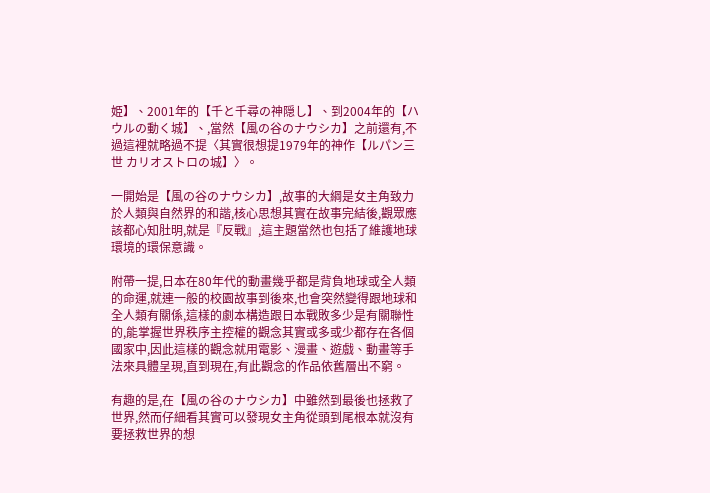姫】、2001年的【千と千尋の神隠し】、到2004年的【ハウルの動く城】、,當然【風の谷のナウシカ】之前還有,不過這裡就略過不提〈其實很想提1979年的神作【ルパン三世 カリオストロの城】〉。

一開始是【風の谷のナウシカ】,故事的大綱是女主角致力於人類與自然界的和諧,核心思想其實在故事完結後,觀眾應該都心知肚明,就是『反戰』,這主題當然也包括了維護地球環境的環保意識。

附帶一提,日本在80年代的動畫幾乎都是背負地球或全人類的命運,就連一般的校園故事到後來,也會突然變得跟地球和全人類有關係,這樣的劇本構造跟日本戰敗多少是有關聯性的,能掌握世界秩序主控權的觀念其實或多或少都存在各個國家中,因此這樣的觀念就用電影、漫畫、遊戲、動畫等手法來具體呈現,直到現在,有此觀念的作品依舊層出不窮。

有趣的是,在【風の谷のナウシカ】中雖然到最後也拯救了世界,然而仔細看其實可以發現女主角從頭到尾根本就沒有要拯救世界的想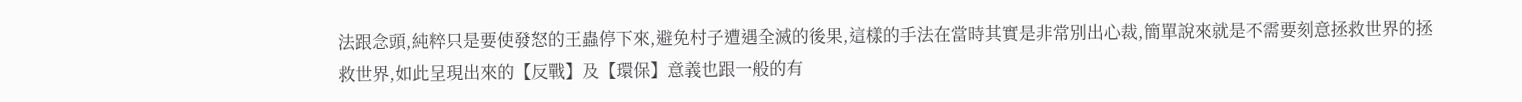法跟念頭,純粹只是要使發怒的王蟲停下來,避免村子遭遇全滅的後果,這樣的手法在當時其實是非常別出心裁,簡單說來就是不需要刻意拯救世界的拯救世界,如此呈現出來的【反戰】及【環保】意義也跟一般的有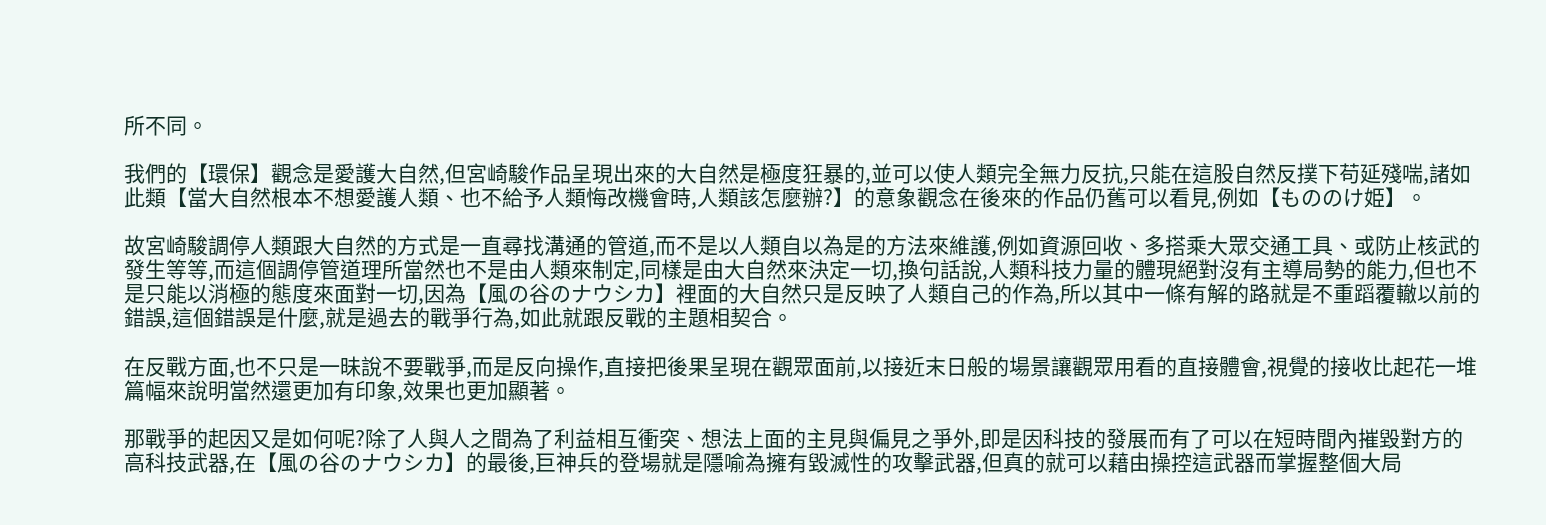所不同。

我們的【環保】觀念是愛護大自然,但宮崎駿作品呈現出來的大自然是極度狂暴的,並可以使人類完全無力反抗,只能在這股自然反撲下苟延殘喘,諸如此類【當大自然根本不想愛護人類、也不給予人類悔改機會時,人類該怎麼辦?】的意象觀念在後來的作品仍舊可以看見,例如【もののけ姫】。

故宮崎駿調停人類跟大自然的方式是一直尋找溝通的管道,而不是以人類自以為是的方法來維護,例如資源回收、多搭乘大眾交通工具、或防止核武的發生等等,而這個調停管道理所當然也不是由人類來制定,同樣是由大自然來決定一切,換句話說,人類科技力量的體現絕對沒有主導局勢的能力,但也不是只能以消極的態度來面對一切,因為【風の谷のナウシカ】裡面的大自然只是反映了人類自己的作為,所以其中一條有解的路就是不重蹈覆轍以前的錯誤,這個錯誤是什麼,就是過去的戰爭行為,如此就跟反戰的主題相契合。

在反戰方面,也不只是一昧說不要戰爭,而是反向操作,直接把後果呈現在觀眾面前,以接近末日般的場景讓觀眾用看的直接體會,視覺的接收比起花一堆篇幅來說明當然還更加有印象,效果也更加顯著。

那戰爭的起因又是如何呢?除了人與人之間為了利益相互衝突、想法上面的主見與偏見之爭外,即是因科技的發展而有了可以在短時間內摧毀對方的高科技武器,在【風の谷のナウシカ】的最後,巨神兵的登場就是隱喻為擁有毀滅性的攻擊武器,但真的就可以藉由操控這武器而掌握整個大局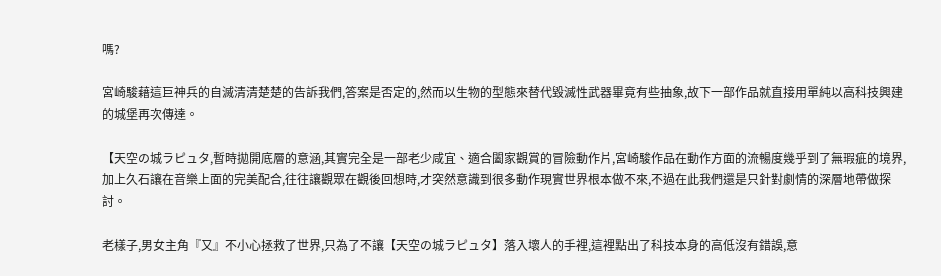嗎?

宮崎駿藉這巨神兵的自滅清清楚楚的告訴我們,答案是否定的,然而以生物的型態來替代毀滅性武器畢竟有些抽象,故下一部作品就直接用單純以高科技興建的城堡再次傳達。

【天空の城ラピュタ,暫時拋開底層的意涵,其實完全是一部老少咸宜、適合闔家觀賞的冒險動作片,宮崎駿作品在動作方面的流暢度幾乎到了無瑕疵的境界,加上久石讓在音樂上面的完美配合,往往讓觀眾在觀後回想時,才突然意識到很多動作現實世界根本做不來,不過在此我們還是只針對劇情的深層地帶做探討。

老樣子,男女主角『又』不小心拯救了世界,只為了不讓【天空の城ラピュタ】落入壞人的手裡,這裡點出了科技本身的高低沒有錯誤,意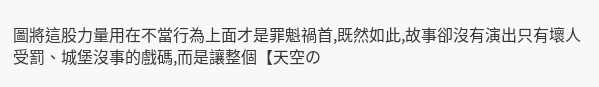圖將這股力量用在不當行為上面才是罪魁禍首,既然如此,故事卻沒有演出只有壞人受罰、城堡沒事的戲碼,而是讓整個【天空の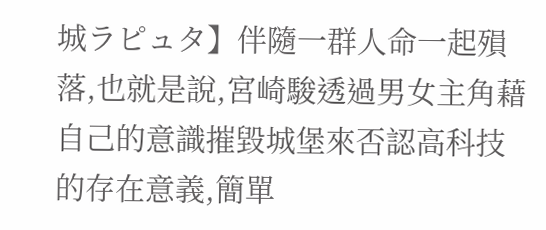城ラピュタ】伴隨一群人命一起殞落,也就是說,宮崎駿透過男女主角藉自己的意識摧毀城堡來否認高科技的存在意義,簡單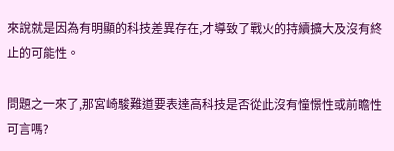來說就是因為有明顯的科技差異存在,才導致了戰火的持續擴大及沒有終止的可能性。

問題之一來了,那宮崎駿難道要表達高科技是否從此沒有憧憬性或前瞻性可言嗎?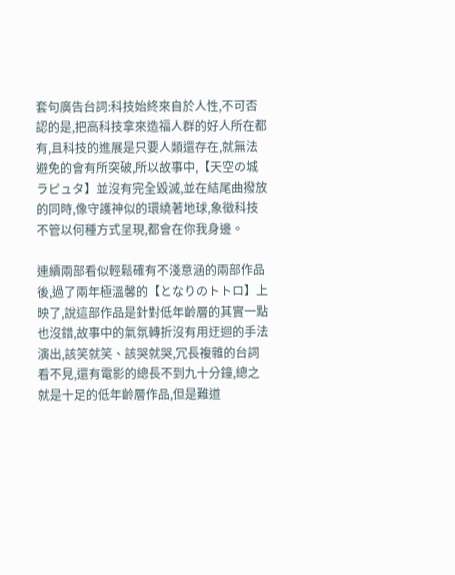套句廣告台詞:科技始終來自於人性,不可否認的是,把高科技拿來造福人群的好人所在都有,且科技的進展是只要人類還存在,就無法避免的會有所突破,所以故事中,【天空の城ラピュタ】並沒有完全毀滅,並在結尾曲撥放的同時,像守護神似的環繞著地球,象徵科技不管以何種方式呈現,都會在你我身邊。

連續兩部看似輕鬆確有不淺意涵的兩部作品後,過了兩年極溫馨的【となりのトトロ】上映了,說這部作品是針對低年齡層的其實一點也沒錯,故事中的氣氛轉折沒有用迂迴的手法演出,該笑就笑、該哭就哭,冗長複雜的台詞看不見,還有電影的總長不到九十分鐘,總之就是十足的低年齡層作品,但是難道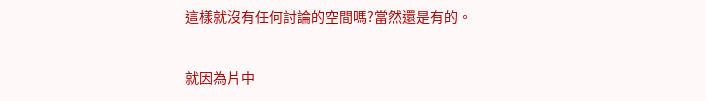這樣就沒有任何討論的空間嗎?當然還是有的。

就因為片中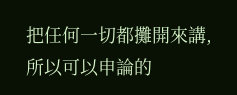把任何一切都攤開來講,所以可以申論的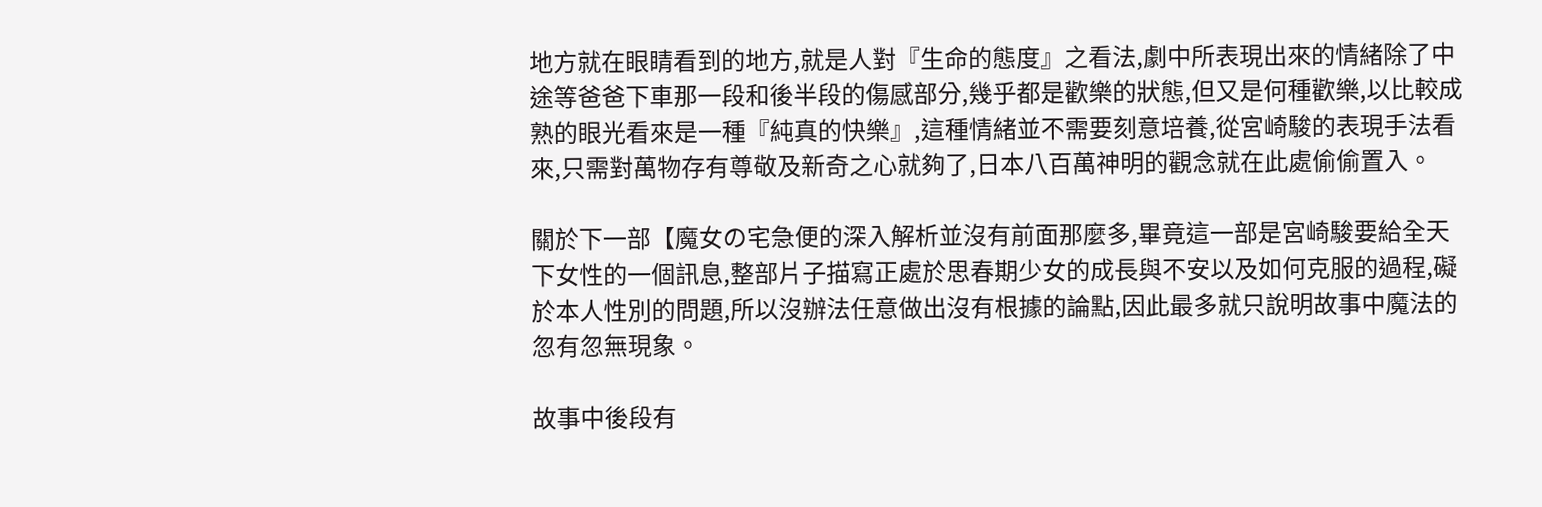地方就在眼睛看到的地方,就是人對『生命的態度』之看法,劇中所表現出來的情緒除了中途等爸爸下車那一段和後半段的傷感部分,幾乎都是歡樂的狀態,但又是何種歡樂,以比較成熟的眼光看來是一種『純真的快樂』,這種情緒並不需要刻意培養,從宮崎駿的表現手法看來,只需對萬物存有尊敬及新奇之心就夠了,日本八百萬神明的觀念就在此處偷偷置入。

關於下一部【魔女の宅急便的深入解析並沒有前面那麼多,畢竟這一部是宮崎駿要給全天下女性的一個訊息,整部片子描寫正處於思春期少女的成長與不安以及如何克服的過程,礙於本人性別的問題,所以沒辦法任意做出沒有根據的論點,因此最多就只說明故事中魔法的忽有忽無現象。

故事中後段有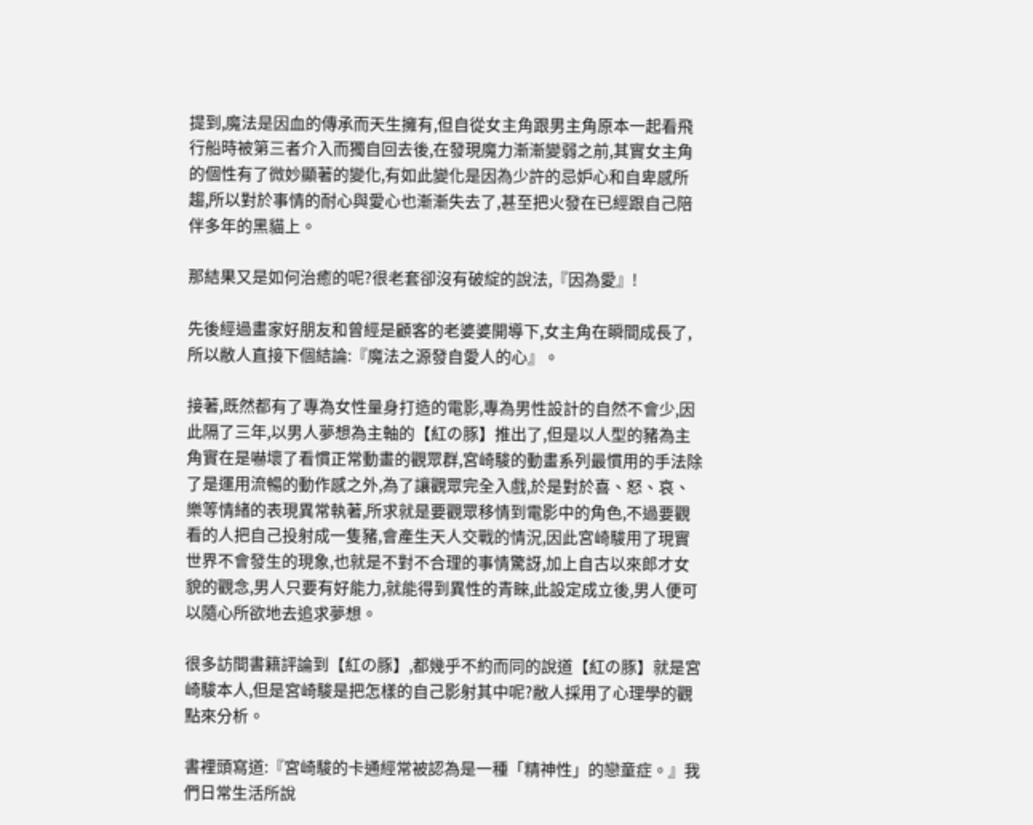提到,魔法是因血的傳承而天生擁有,但自從女主角跟男主角原本一起看飛行船時被第三者介入而獨自回去後,在發現魔力漸漸變弱之前,其實女主角的個性有了微妙顯著的變化,有如此變化是因為少許的忌妒心和自卑感所趨,所以對於事情的耐心與愛心也漸漸失去了,甚至把火發在已經跟自己陪伴多年的黑貓上。

那結果又是如何治癒的呢?很老套卻沒有破綻的說法,『因為愛』!

先後經過畫家好朋友和曾經是顧客的老婆婆開導下,女主角在瞬間成長了,所以敝人直接下個結論:『魔法之源發自愛人的心』。

接著,既然都有了專為女性量身打造的電影,專為男性設計的自然不會少,因此隔了三年,以男人夢想為主軸的【紅の豚】推出了,但是以人型的豬為主角實在是嚇壞了看慣正常動畫的觀眾群,宮崎駿的動畫系列最慣用的手法除了是運用流暢的動作感之外,為了讓觀眾完全入戲,於是對於喜、怒、哀、樂等情緒的表現異常執著,所求就是要觀眾移情到電影中的角色,不過要觀看的人把自己投射成一隻豬,會產生天人交戰的情況,因此宮崎駿用了現實世界不會發生的現象,也就是不對不合理的事情驚訝,加上自古以來郎才女貌的觀念,男人只要有好能力,就能得到異性的青睞,此設定成立後,男人便可以隨心所欲地去追求夢想。

很多訪間書籍評論到【紅の豚】,都幾乎不約而同的說道【紅の豚】就是宮崎駿本人,但是宮崎駿是把怎樣的自己影射其中呢?敝人採用了心理學的觀點來分析。

書裡頭寫道:『宮崎駿的卡通經常被認為是一種「精神性」的戀童症。』我們日常生活所說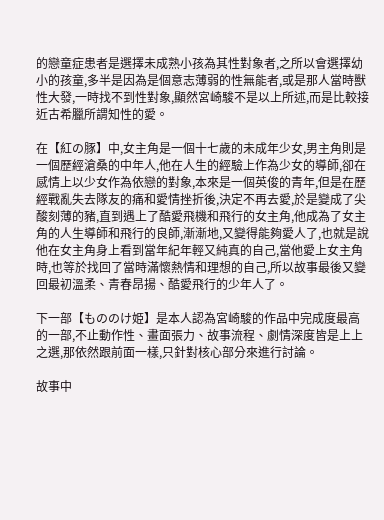的戀童症患者是選擇未成熟小孩為其性對象者,之所以會選擇幼小的孩童,多半是因為是個意志薄弱的性無能者,或是那人當時獸性大發,一時找不到性對象,顯然宮崎駿不是以上所述,而是比較接近古希臘所謂知性的愛。

在【紅の豚】中,女主角是一個十七歲的未成年少女,男主角則是一個歷經滄桑的中年人,他在人生的經驗上作為少女的導師,卻在感情上以少女作為依戀的對象,本來是一個英俊的青年,但是在歷經戰亂失去隊友的痛和愛情挫折後,決定不再去愛,於是變成了尖酸刻薄的豬,直到遇上了酷愛飛機和飛行的女主角,他成為了女主角的人生導師和飛行的良師,漸漸地,又變得能夠愛人了,也就是說他在女主角身上看到當年紀年輕又純真的自己,當他愛上女主角時,也等於找回了當時滿懷熱情和理想的自己,所以故事最後又變回最初溫柔、青春昂揚、酷愛飛行的少年人了。

下一部【もののけ姫】是本人認為宮崎駿的作品中完成度最高的一部,不止動作性、畫面張力、故事流程、劇情深度皆是上上之選,那依然跟前面一樣,只針對核心部分來進行討論。

故事中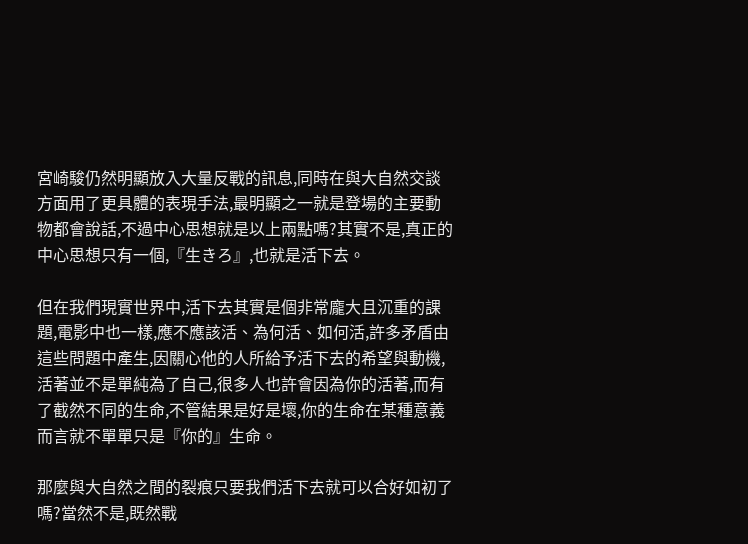宮崎駿仍然明顯放入大量反戰的訊息,同時在與大自然交談方面用了更具體的表現手法,最明顯之一就是登場的主要動物都會說話,不過中心思想就是以上兩點嗎?其實不是,真正的中心思想只有一個,『生きろ』,也就是活下去。

但在我們現實世界中,活下去其實是個非常龐大且沉重的課題,電影中也一樣,應不應該活、為何活、如何活,許多矛盾由這些問題中產生,因關心他的人所給予活下去的希望與動機,活著並不是單純為了自己,很多人也許會因為你的活著,而有了截然不同的生命,不管結果是好是壞,你的生命在某種意義而言就不單單只是『你的』生命。

那麼與大自然之間的裂痕只要我們活下去就可以合好如初了嗎?當然不是,既然戰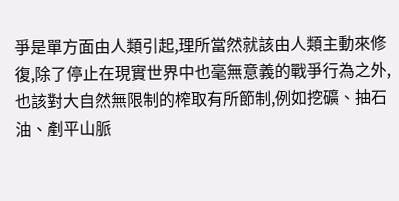爭是單方面由人類引起,理所當然就該由人類主動來修復,除了停止在現實世界中也毫無意義的戰爭行為之外,也該對大自然無限制的榨取有所節制,例如挖礦、抽石油、剷平山脈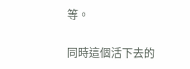等。

同時這個活下去的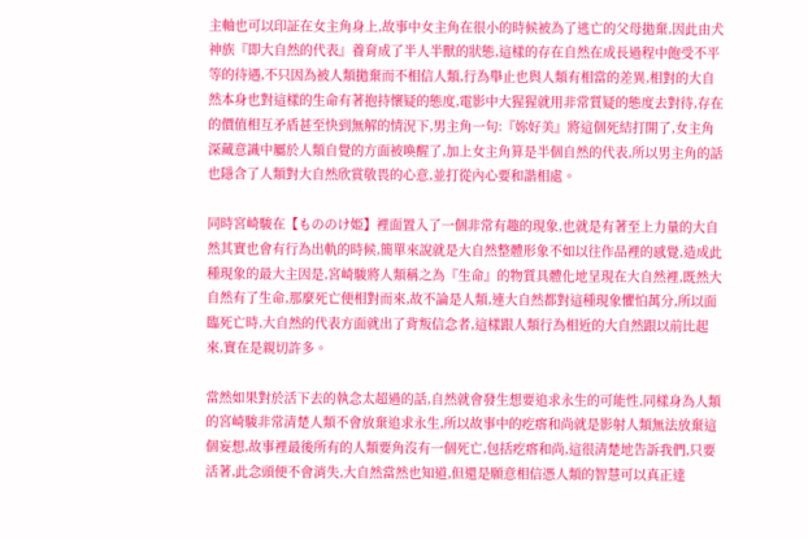主軸也可以印証在女主角身上,故事中女主角在很小的時候被為了逃亡的父母拋棄,因此由犬神族『即大自然的代表』養育成了半人半獸的狀態,這樣的存在自然在成長過程中飽受不平等的待遇,不只因為被人類拋棄而不相信人類,行為舉止也與人類有相當的差異,相對的大自然本身也對這樣的生命有著抱持懷疑的態度,電影中大猩猩就用非常質疑的態度去對待,存在的價值相互矛盾甚至快到無解的情況下,男主角一句:『妳好美』將這個死結打開了,女主角深藏意識中屬於人類自覺的方面被喚醒了,加上女主角算是半個自然的代表,所以男主角的話也隱含了人類對大自然欣賞敬畏的心意,並打從內心要和諧相處。

同時宮崎駿在【もののけ姫】裡面置入了一個非常有趣的現象,也就是有著至上力量的大自然其實也會有行為出軌的時候,簡單來說就是大自然整體形象不如以往作品裡的感覺,造成此種現象的最大主因是,宮崎駿將人類稱之為『生命』的物質具體化地呈現在大自然裡,既然大自然有了生命,那麼死亡便相對而來,故不論是人類,連大自然都對這種現象懼怕萬分,所以面臨死亡時,大自然的代表方面就出了背叛信念者,這樣跟人類行為相近的大自然跟以前比起來,實在是親切許多。

當然如果對於活下去的執念太超過的話,自然就會發生想要追求永生的可能性,同樣身為人類的宮崎駿非常清楚人類不會放棄追求永生,所以故事中的疙瘩和尚就是影射人類無法放棄這個妄想,故事裡最後所有的人類要角沒有一個死亡,包括疙瘩和尚,這很清楚地告訴我們,只要活著,此念頭便不會消失,大自然當然也知道,但還是願意相信憑人類的智慧可以真正達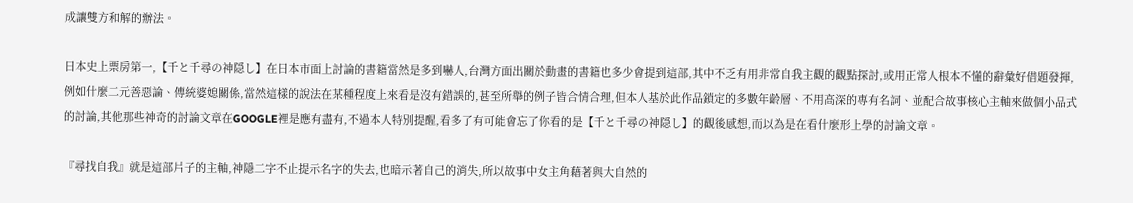成讓雙方和解的辦法。

日本史上票房第一,【千と千尋の神隠し】在日本市面上討論的書籍當然是多到嚇人,台灣方面出關於動畫的書籍也多少會提到這部,其中不乏有用非常自我主觀的觀點探討,或用正常人根本不懂的辭彙好借題發揮,例如什麼二元善惡論、傳統婆媳關係,當然這樣的說法在某種程度上來看是沒有錯誤的,甚至所舉的例子皆合情合理,但本人基於此作品鎖定的多數年齡層、不用高深的專有名詞、並配合故事核心主軸來做個小品式的討論,其他那些神奇的討論文章在GOOGLE裡是應有盡有,不過本人特別提醒,看多了有可能會忘了你看的是【千と千尋の神隠し】的觀後感想,而以為是在看什麼形上學的討論文章。

『尋找自我』就是這部片子的主軸,神隱二字不止提示名字的失去,也暗示著自己的消失,所以故事中女主角藉著與大自然的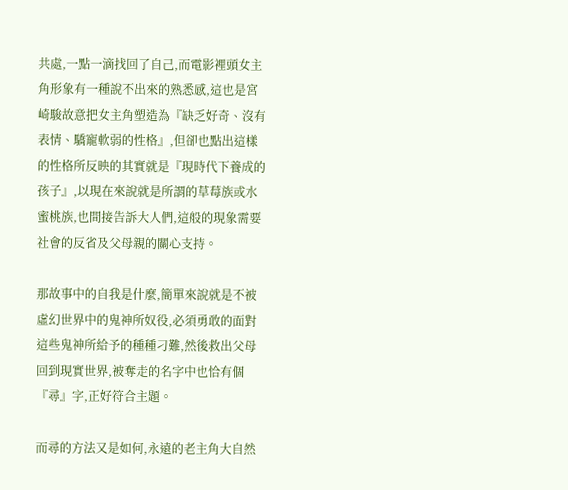共處,一點一滴找回了自己,而電影裡頭女主角形象有一種說不出來的熟悉感,這也是宮崎駿故意把女主角塑造為『缺乏好奇、沒有表情、驕寵軟弱的性格』,但卻也點出這樣的性格所反映的其實就是『現時代下養成的孩子』,以現在來說就是所謂的草莓族或水蜜桃族,也間接告訴大人們,這般的現象需要社會的反省及父母親的關心支持。

那故事中的自我是什麼,簡單來說就是不被虛幻世界中的鬼神所奴役,必須勇敢的面對這些鬼神所給予的種種刁難,然後救出父母回到現實世界,被奪走的名字中也恰有個『尋』字,正好符合主題。

而尋的方法又是如何,永遠的老主角大自然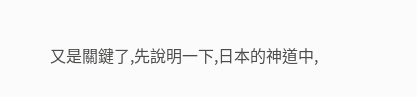又是關鍵了,先說明一下,日本的神道中,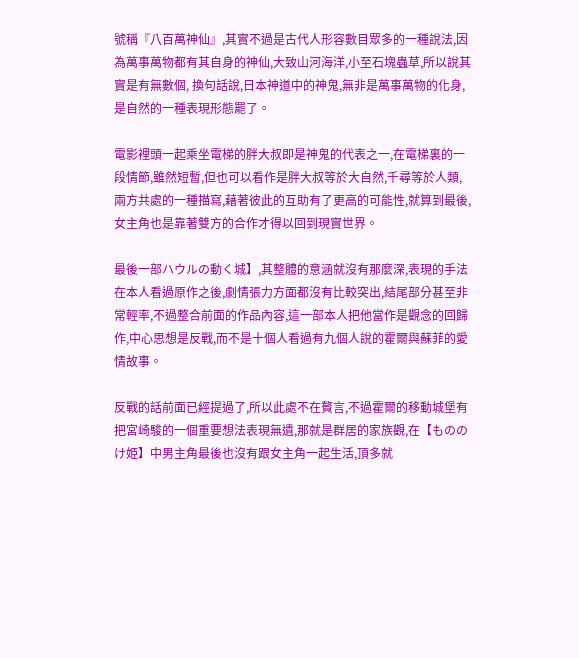號稱『八百萬神仙』,其實不過是古代人形容數目眾多的一種說法,因為萬事萬物都有其自身的神仙,大致山河海洋,小至石塊蟲草,所以說其實是有無數個, 換句話說,日本神道中的神鬼,無非是萬事萬物的化身,是自然的一種表現形態罷了。

電影裡頭一起乘坐電梯的胖大叔即是神鬼的代表之一,在電梯裏的一段情節,雖然短暫,但也可以看作是胖大叔等於大自然,千尋等於人類,兩方共處的一種描寫,藉著彼此的互助有了更高的可能性,就算到最後,女主角也是靠著雙方的合作才得以回到現實世界。

最後一部ハウルの動く城】,其整體的意涵就沒有那麼深,表現的手法在本人看過原作之後,劇情張力方面都沒有比較突出,結尾部分甚至非常輕率,不過整合前面的作品內容,這一部本人把他當作是觀念的回歸作,中心思想是反戰,而不是十個人看過有九個人說的霍爾與蘇菲的愛情故事。

反戰的話前面已經提過了,所以此處不在贅言,不過霍爾的移動城堡有把宮崎駿的一個重要想法表現無遺,那就是群居的家族觀,在【もののけ姫】中男主角最後也沒有跟女主角一起生活,頂多就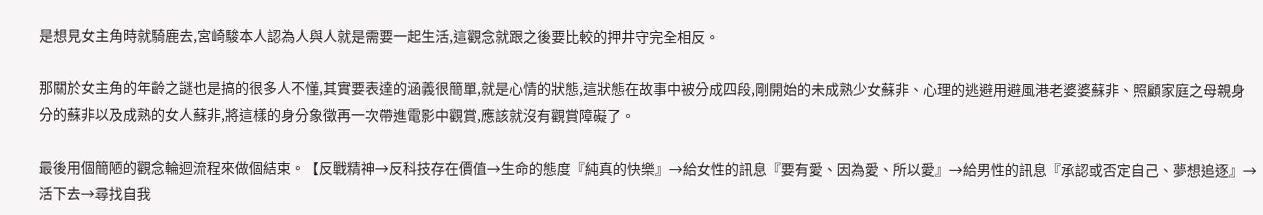是想見女主角時就騎鹿去,宮崎駿本人認為人與人就是需要一起生活,這觀念就跟之後要比較的押井守完全相反。

那關於女主角的年齡之謎也是搞的很多人不懂,其實要表達的涵義很簡單,就是心情的狀態,這狀態在故事中被分成四段,剛開始的未成熟少女蘇非、心理的逃避用避風港老婆婆蘇非、照顧家庭之母親身分的蘇非以及成熟的女人蘇非,將這樣的身分象徵再一次帶進電影中觀賞,應該就沒有觀賞障礙了。

最後用個簡陋的觀念輪迴流程來做個結束。【反戰精神→反科技存在價值→生命的態度『純真的快樂』→給女性的訊息『要有愛、因為愛、所以愛』→給男性的訊息『承認或否定自己、夢想追逐』→活下去→尋找自我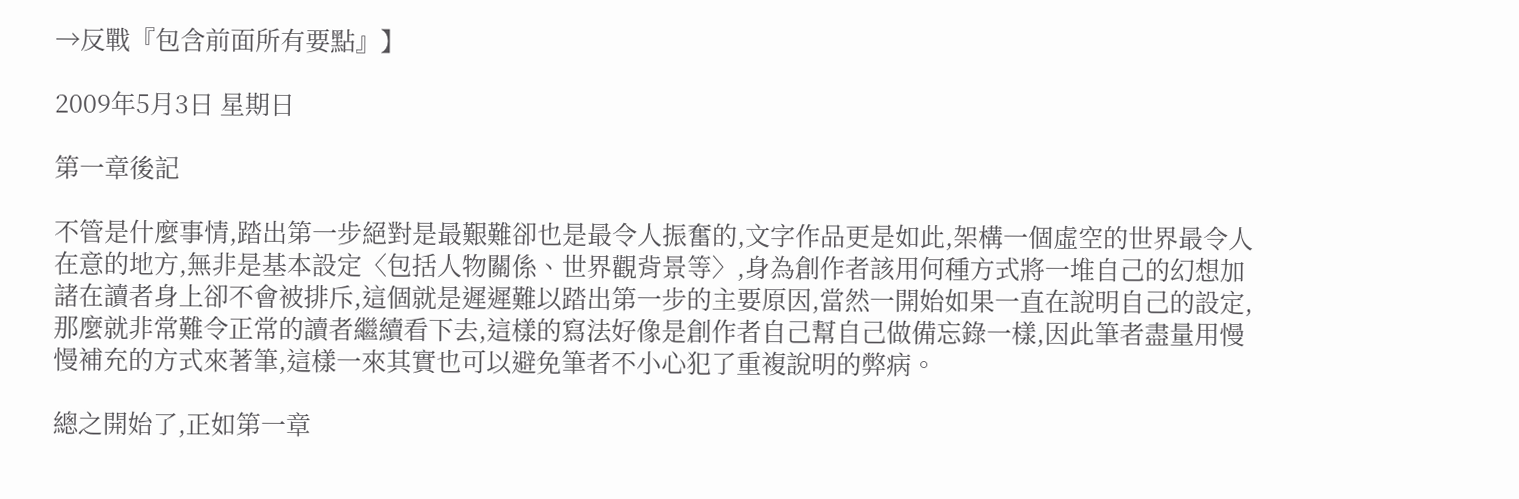→反戰『包含前面所有要點』】

2009年5月3日 星期日

第一章後記

不管是什麼事情,踏出第一步絕對是最艱難卻也是最令人振奮的,文字作品更是如此,架構一個虛空的世界最令人在意的地方,無非是基本設定〈包括人物關係、世界觀背景等〉,身為創作者該用何種方式將一堆自己的幻想加諸在讀者身上卻不會被排斥,這個就是遲遲難以踏出第一步的主要原因,當然一開始如果一直在說明自己的設定,那麼就非常難令正常的讀者繼續看下去,這樣的寫法好像是創作者自己幫自己做備忘錄一樣,因此筆者盡量用慢慢補充的方式來著筆,這樣一來其實也可以避免筆者不小心犯了重複說明的弊病。

總之開始了,正如第一章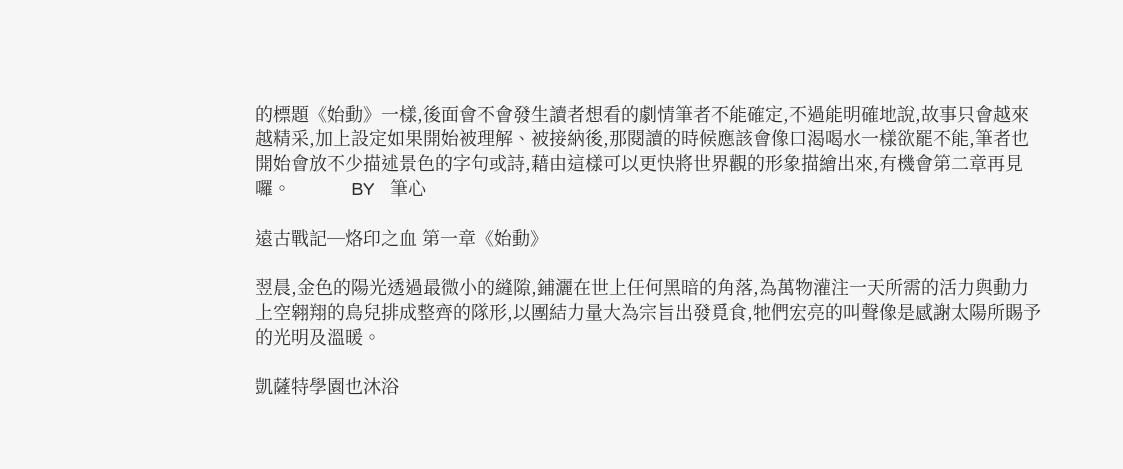的標題《始動》一樣,後面會不會發生讀者想看的劇情筆者不能確定,不過能明確地說,故事只會越來越精采,加上設定如果開始被理解、被接納後,那閱讀的時候應該會像口渴喝水一樣欲罷不能,筆者也開始會放不少描述景色的字句或詩,藉由這樣可以更快將世界觀的形象描繪出來,有機會第二章再見囉。            BY   筆心

遠古戰記─烙印之血 第一章《始動》

翌晨,金色的陽光透過最微小的縫隙,鋪灑在世上任何黑暗的角落,為萬物灌注一天所需的活力與動力上空翱翔的鳥兒排成整齊的隊形,以團結力量大為宗旨出發覓食,牠們宏亮的叫聲像是感謝太陽所賜予的光明及溫暖。

凱薩特學園也沐浴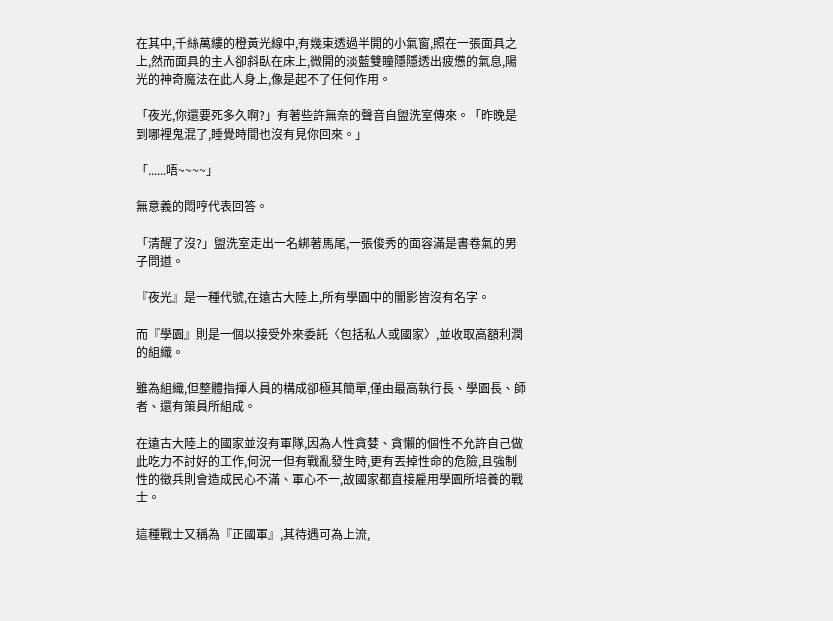在其中,千絲萬縷的橙黃光線中,有幾束透過半開的小氣窗,照在一張面具之上,然而面具的主人卻斜臥在床上,微開的淡藍雙瞳隱隱透出疲憊的氣息,陽光的神奇魔法在此人身上,像是起不了任何作用。

「夜光,你還要死多久啊?」有著些許無奈的聲音自盥洗室傳來。「昨晚是到哪裡鬼混了,睡覺時間也沒有見你回來。」

「......唔~~~~」

無意義的悶哼代表回答。

「清醒了沒?」盥洗室走出一名綁著馬尾,一張俊秀的面容滿是書卷氣的男子問道。

『夜光』是一種代號,在遠古大陸上,所有學園中的闇影皆沒有名字。

而『學園』則是一個以接受外來委託〈包括私人或國家〉,並收取高額利潤的組織。

雖為組織,但整體指揮人員的構成卻極其簡單,僅由最高執行長、學園長、師者、還有策員所組成。

在遠古大陸上的國家並沒有軍隊,因為人性貪婪、貪懶的個性不允許自己做此吃力不討好的工作,何況一但有戰亂發生時,更有丟掉性命的危險,且強制性的徵兵則會造成民心不滿、軍心不一,故國家都直接雇用學園所培養的戰士。

這種戰士又稱為『正國軍』,其待遇可為上流,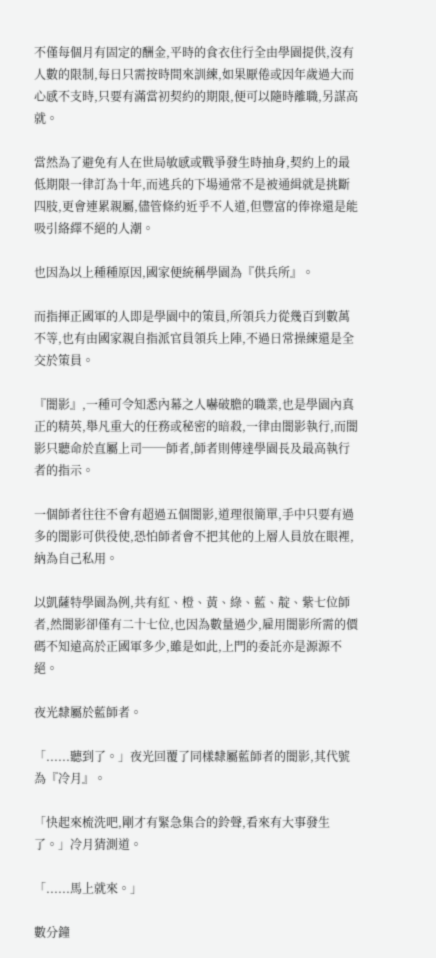不僅每個月有固定的酬金,平時的食衣住行全由學園提供,沒有人數的限制,每日只需按時間來訓練,如果厭倦或因年歲過大而心感不支時,只要有滿當初契約的期限,便可以隨時離職,另謀高就。

當然為了避免有人在世局敏感或戰爭發生時抽身,契約上的最低期限一律訂為十年,而逃兵的下場通常不是被通緝就是挑斷四肢,更會連累親屬,儘管條約近乎不人道,但豐富的俸祿還是能吸引絡繹不絕的人潮。

也因為以上種種原因,國家便統稱學園為『供兵所』。

而指揮正國軍的人即是學園中的策員,所領兵力從幾百到數萬不等,也有由國家親自指派官員領兵上陣,不過日常操練還是全交於策員。

『闇影』,一種可令知悉內幕之人嚇破膽的職業,也是學園內真正的精英,舉凡重大的任務或秘密的暗殺,一律由闇影執行,而闇影只聽命於直屬上司──師者,師者則傳達學園長及最高執行者的指示。

一個師者往往不會有超過五個闇影,道理很簡單,手中只要有過多的闇影可供役使,恐怕師者會不把其他的上層人員放在眼裡,納為自己私用。

以凱薩特學園為例,共有紅、橙、黃、綠、藍、靛、紫七位師者,然闇影卻僅有二十七位,也因為數量過少,雇用闇影所需的價碼不知遠高於正國軍多少,雖是如此,上門的委託亦是源源不絕。

夜光隸屬於藍師者。

「......聽到了。」夜光回覆了同樣隸屬藍師者的闇影,其代號為『冷月』。

「快起來梳洗吧,剛才有緊急集合的鈴聲,看來有大事發生了。」冷月猜測道。

「......馬上就來。」

數分鐘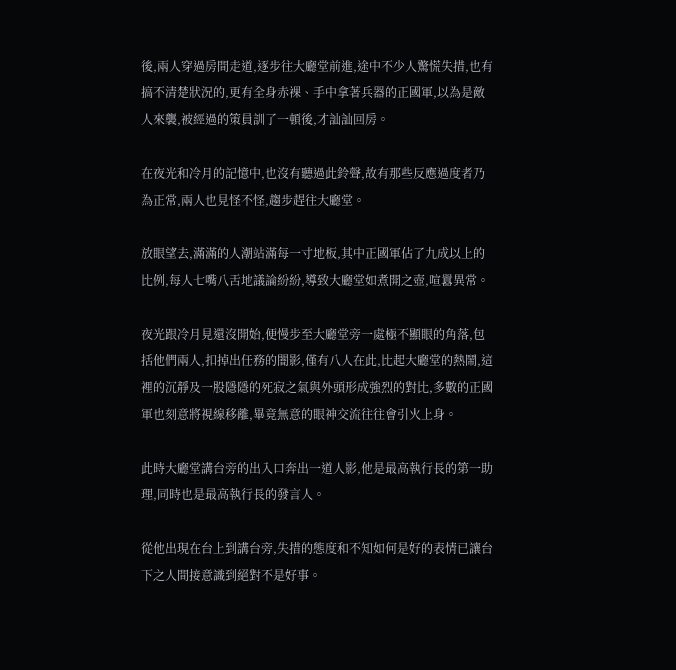後,兩人穿過房間走道,逐步往大廳堂前進,途中不少人驚慌失措,也有搞不清楚狀況的,更有全身赤裸、手中拿著兵器的正國軍,以為是敵人來襲,被經過的策員訓了一頓後,才訕訕回房。

在夜光和冷月的記憶中,也沒有聽過此鈴聲,故有那些反應過度者乃為正常,兩人也見怪不怪,趨步趕往大廳堂。

放眼望去,滿滿的人潮站滿每一寸地板,其中正國軍佔了九成以上的比例,每人七嘴八舌地議論紛紛,導致大廳堂如煮開之壺,喧囂異常。

夜光跟冷月見還沒開始,便慢步至大廳堂旁一處極不顯眼的角落,包括他們兩人,扣掉出任務的闇影,僅有八人在此,比起大廳堂的熱鬧,這裡的沉靜及一股隱隱的死寂之氣與外頭形成強烈的對比,多數的正國軍也刻意將視線移離,畢竟無意的眼神交流往往會引火上身。

此時大廳堂講台旁的出入口奔出一道人影,他是最高執行長的第一助理,同時也是最高執行長的發言人。

從他出現在台上到講台旁,失措的態度和不知如何是好的表情已讓台下之人間接意識到絕對不是好事。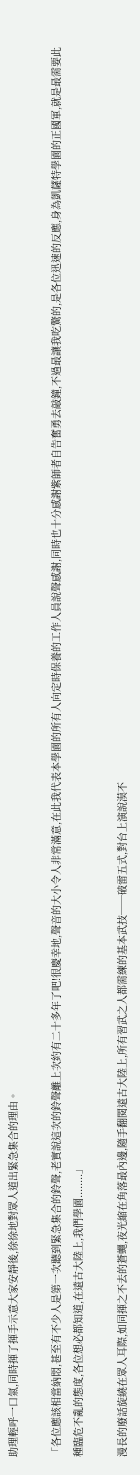助理輕呼一口氣,同時揮了揮手示意大家安靜後,徐徐地對眾人道出緊急集合的理由。

「各位應該相當納悶,甚至有不少人是第一次聽到緊急集合的鈴聲,老實說這次的鈴聲離上次約有二十多年了吧!很慶幸地,聲音的大小令人非常滿意,在此我代表本學園的所有人向定時保養的工作人員說聲感謝,同時也十分感謝紫師者自告奮勇去敲鐘,不過最讓我吃驚的,是各位迅速的反應,身為凱薩特學園的正國軍,就是最需要此種臨危不亂的態度,各位想必都知道,在遠古大陸上,我們學園........」

漫長的廢話旋繞在眾人耳際,如同揮之不去的蒼蠅,夜光縮在角落最內邊,隨手翻閱遠古大陸上,所有習武之人都需練的基本武技──破雷五式,對台上演說漠不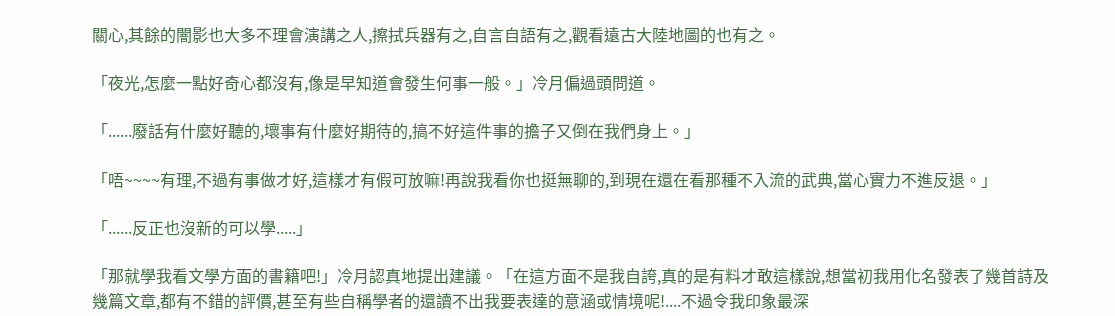關心,其餘的闇影也大多不理會演講之人,擦拭兵器有之,自言自語有之,觀看遠古大陸地圖的也有之。

「夜光,怎麼一點好奇心都沒有,像是早知道會發生何事一般。」冷月偏過頭問道。

「......廢話有什麼好聽的,壞事有什麼好期待的,搞不好這件事的擔子又倒在我們身上。」

「唔~~~~有理,不過有事做才好,這樣才有假可放嘛!再說我看你也挺無聊的,到現在還在看那種不入流的武典,當心實力不進反退。」

「......反正也沒新的可以學.....」

「那就學我看文學方面的書籍吧!」冷月認真地提出建議。「在這方面不是我自誇,真的是有料才敢這樣說,想當初我用化名發表了幾首詩及幾篇文章,都有不錯的評價,甚至有些自稱學者的還讀不出我要表達的意涵或情境呢!....不過令我印象最深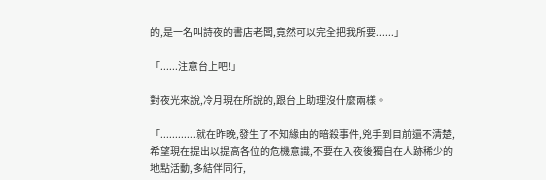的,是一名叫詩夜的書店老闆,竟然可以完全把我所要......」

「......注意台上吧!」

對夜光來說,冷月現在所說的,跟台上助理沒什麼兩樣。

「............就在昨晚,發生了不知緣由的暗殺事件,兇手到目前還不清楚,希望現在提出以提高各位的危機意識,不要在入夜後獨自在人跡稀少的地點活動,多結伴同行,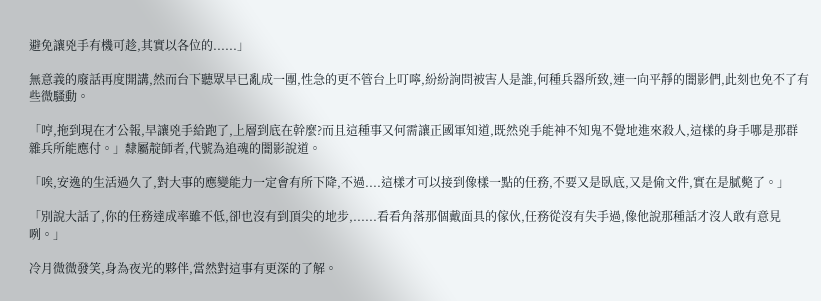避免讓兇手有機可趁,其實以各位的......」

無意義的廢話再度開講,然而台下聽眾早已亂成一團,性急的更不管台上叮嚀,紛紛詢問被害人是誰,何種兵器所致,連一向平靜的闇影們,此刻也免不了有些微騷動。

「哼,拖到現在才公報,早讓兇手給跑了,上層到底在幹麼?而且這種事又何需讓正國軍知道,既然兇手能神不知鬼不覺地進來殺人,這樣的身手哪是那群雜兵所能應付。」隸屬靛師者,代號為追魂的闇影說道。

「唉,安逸的生活過久了,對大事的應變能力一定會有所下降,不過....這樣才可以接到像樣一點的任務,不要又是臥底,又是偷文件,實在是膩斃了。」

「別說大話了,你的任務達成率雖不低,卻也沒有到頂尖的地步,......看看角落那個戴面具的傢伙,任務從沒有失手過,像他說那種話才沒人敢有意見咧。」

冷月微微發笑,身為夜光的夥伴,當然對這事有更深的了解。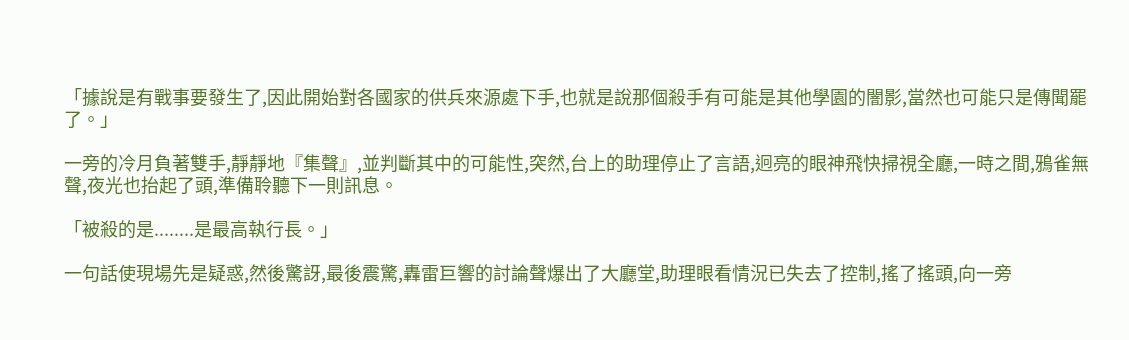「據說是有戰事要發生了,因此開始對各國家的供兵來源處下手,也就是說那個殺手有可能是其他學園的闇影,當然也可能只是傳聞罷了。」

一旁的冷月負著雙手,靜靜地『集聲』,並判斷其中的可能性,突然,台上的助理停止了言語,迥亮的眼神飛快掃視全廳,一時之間,鴉雀無聲,夜光也抬起了頭,準備聆聽下一則訊息。

「被殺的是........是最高執行長。」

一句話使現場先是疑惑,然後驚訝,最後震驚,轟雷巨響的討論聲爆出了大廳堂,助理眼看情況已失去了控制,搖了搖頭,向一旁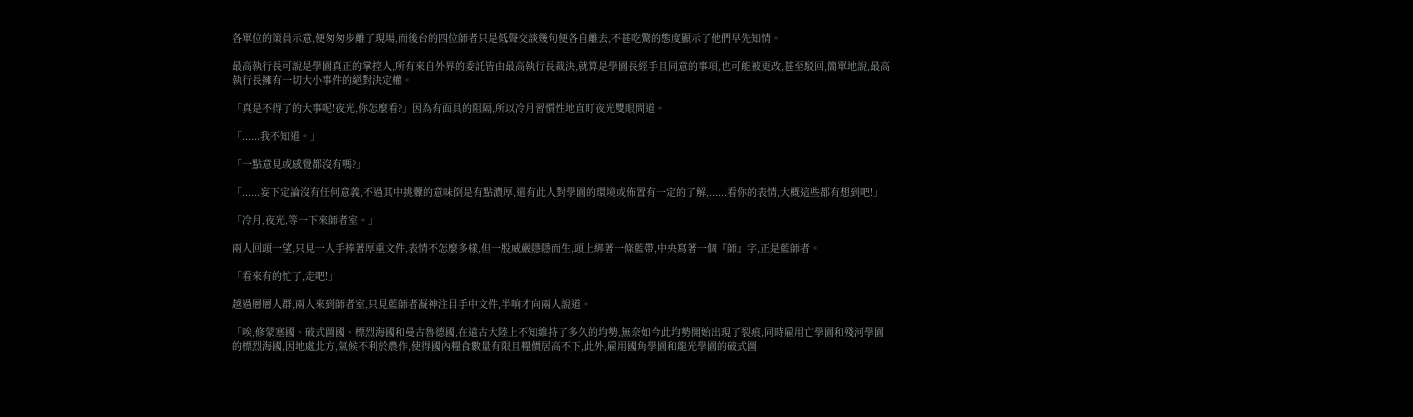各單位的策員示意,便匆匆步離了現場,而後台的四位師者只是低聲交談幾句便各自離去,不甚吃驚的態度顯示了他們早先知情。

最高執行長可說是學園真正的掌控人,所有來自外界的委託皆由最高執行長裁決,就算是學園長經手且同意的事項,也可能被更改,甚至駁回,簡單地說,最高執行長擁有一切大小事件的絕對決定權。

「真是不得了的大事呢!夜光,你怎麼看?」因為有面具的阻隔,所以冷月習慣性地直盯夜光雙眼問道。

「......我不知道。」

「一點意見或感覺都沒有嗎?」

「......妄下定論沒有任何意義,不過其中挑釁的意味倒是有點濃厚,還有此人對學園的環境或佈置有一定的了解,......看你的表情,大概這些都有想到吧!」

「冷月,夜光,等一下來師者室。」

兩人回頭一望,只見一人手捧著厚重文件,表情不怎麼多樣,但一股威嚴隱隱而生,頭上綁著一條藍帶,中央寫著一個『師』字,正是藍師者。

「看來有的忙了,走吧!」

越過層層人群,兩人來到師者室,只見藍師者凝神注目手中文件,半响才向兩人說道。

「唉,修蒙塞國、破式圖國、標烈海國和曼古魯德國,在遠古大陸上不知維持了多久的均勢,無奈如今此均勢開始出現了裂痕,同時雇用亡學園和殘河學園的標烈海國,因地處北方,氣候不利於農作,使得國內糧食數量有限且糧價居高不下,此外,雇用國角學園和龍光學園的破式圖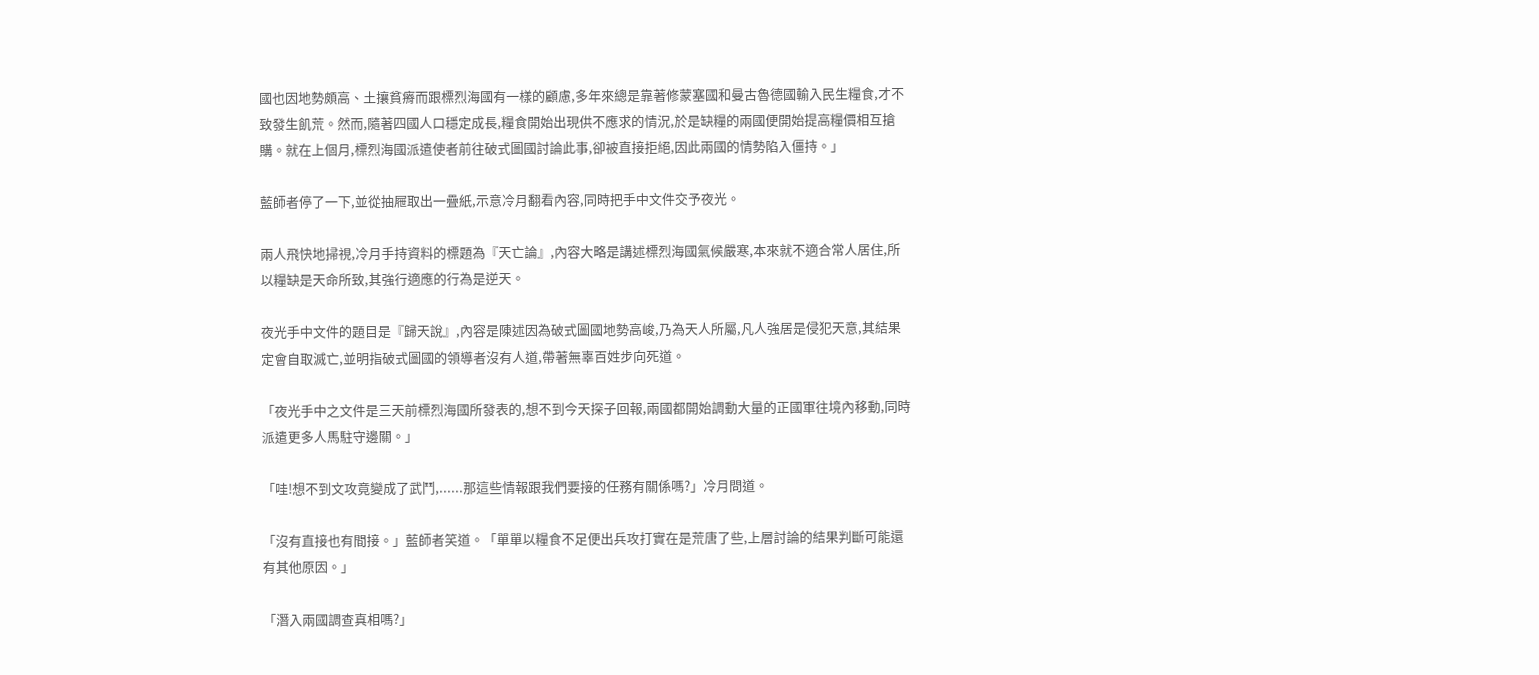國也因地勢頗高、土攘貧瘠而跟標烈海國有一樣的顧慮,多年來總是靠著修蒙塞國和曼古魯德國輸入民生糧食,才不致發生飢荒。然而,隨著四國人口穩定成長,糧食開始出現供不應求的情況,於是缺糧的兩國便開始提高糧價相互搶購。就在上個月,標烈海國派遣使者前往破式圖國討論此事,卻被直接拒絕,因此兩國的情勢陷入僵持。」

藍師者停了一下,並從抽屜取出一疊紙,示意冷月翻看內容,同時把手中文件交予夜光。

兩人飛快地掃視,冷月手持資料的標題為『天亡論』,內容大略是講述標烈海國氣候嚴寒,本來就不適合常人居住,所以糧缺是天命所致,其強行適應的行為是逆天。

夜光手中文件的題目是『歸天說』,內容是陳述因為破式圖國地勢高峻,乃為天人所屬,凡人強居是侵犯天意,其結果定會自取滅亡,並明指破式圖國的領導者沒有人道,帶著無辜百姓步向死道。

「夜光手中之文件是三天前標烈海國所發表的,想不到今天探子回報,兩國都開始調動大量的正國軍往境內移動,同時派遣更多人馬駐守邊關。」

「哇!想不到文攻竟變成了武鬥,......那這些情報跟我們要接的任務有關係嗎?」冷月問道。

「沒有直接也有間接。」藍師者笑道。「單單以糧食不足便出兵攻打實在是荒唐了些,上層討論的結果判斷可能還有其他原因。」

「潛入兩國調查真相嗎?」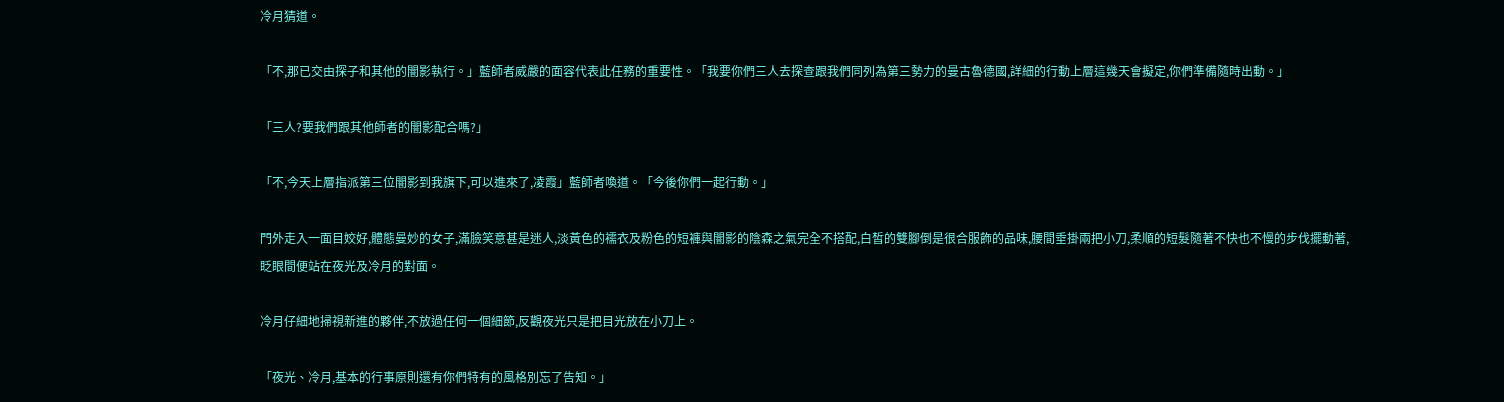冷月猜道。

「不,那已交由探子和其他的闇影執行。」藍師者威嚴的面容代表此任務的重要性。「我要你們三人去探查跟我們同列為第三勢力的曼古魯德國,詳細的行動上層這幾天會擬定,你們準備隨時出動。」

「三人?要我們跟其他師者的闇影配合嗎?」

「不,今天上層指派第三位闇影到我旗下,可以進來了,凌霞」藍師者喚道。「今後你們一起行動。」

門外走入一面目姣好,體態曼妙的女子,滿臉笑意甚是迷人,淡黃色的襦衣及粉色的短褲與闇影的陰森之氣完全不搭配,白皙的雙腳倒是很合服飾的品味,腰間垂掛兩把小刀,柔順的短髮隨著不快也不慢的步伐擺動著,眨眼間便站在夜光及冷月的對面。

冷月仔細地掃視新進的夥伴,不放過任何一個細節,反觀夜光只是把目光放在小刀上。

「夜光、冷月,基本的行事原則還有你們特有的風格別忘了告知。」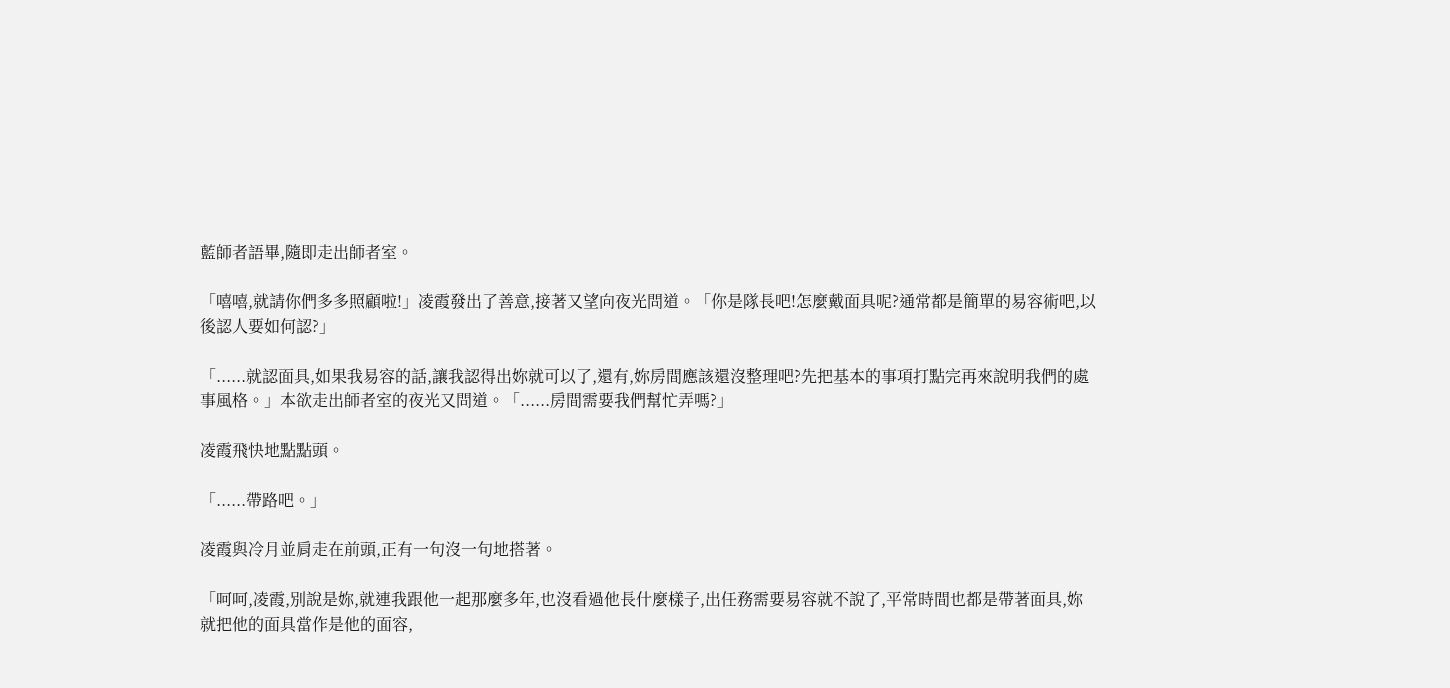藍師者語畢,隨即走出師者室。

「嘻嘻,就請你們多多照顧啦!」凌霞發出了善意,接著又望向夜光問道。「你是隊長吧!怎麼戴面具呢?通常都是簡單的易容術吧,以後認人要如何認?」

「......就認面具,如果我易容的話,讓我認得出妳就可以了,還有,妳房間應該還沒整理吧?先把基本的事項打點完再來說明我們的處事風格。」本欲走出師者室的夜光又問道。「......房間需要我們幫忙弄嗎?」

凌霞飛快地點點頭。

「......帶路吧。」

凌霞與冷月並肩走在前頭,正有一句沒一句地搭著。

「呵呵,凌霞,別說是妳,就連我跟他一起那麼多年,也沒看過他長什麼樣子,出任務需要易容就不說了,平常時間也都是帶著面具,妳就把他的面具當作是他的面容,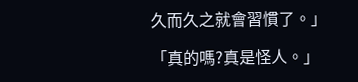久而久之就會習慣了。」

「真的嗎?真是怪人。」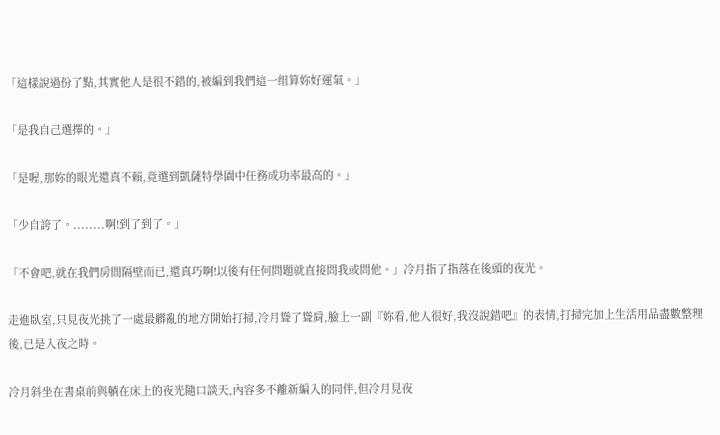「這樣說過份了點,其實他人是很不錯的,被編到我們這一组算妳好運氣。」

「是我自己選擇的。」

「是喔,那妳的眼光還真不賴,竟選到凱薩特學園中任務成功率最高的。」

「少自誇了。........啊!到了到了。」

「不會吧,就在我們房間隔壁而已,還真巧啊!以後有任何問題就直接問我或問他。」冷月指了指落在後頭的夜光。

走進臥室,只見夜光挑了一處最髒亂的地方開始打掃,冷月聳了聳肩,臉上一副『妳看,他人很好,我沒說錯吧』的表情,打掃完加上生活用品盡數整理後,已是入夜之時。

冷月斜坐在書桌前與躺在床上的夜光隨口談天,內容多不離新編入的同伴,但冷月見夜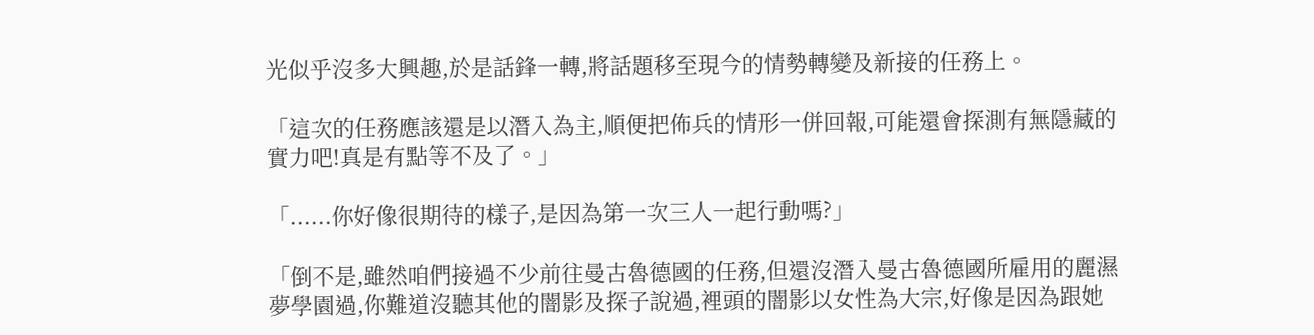光似乎沒多大興趣,於是話鋒一轉,將話題移至現今的情勢轉變及新接的任務上。

「這次的任務應該還是以潛入為主,順便把佈兵的情形一併回報,可能還會探測有無隱藏的實力吧!真是有點等不及了。」

「......你好像很期待的樣子,是因為第一次三人一起行動嗎?」

「倒不是,雖然咱們接過不少前往曼古魯德國的任務,但還沒潛入曼古魯德國所雇用的麗濕夢學園過,你難道沒聽其他的闇影及探子說過,裡頭的闇影以女性為大宗,好像是因為跟她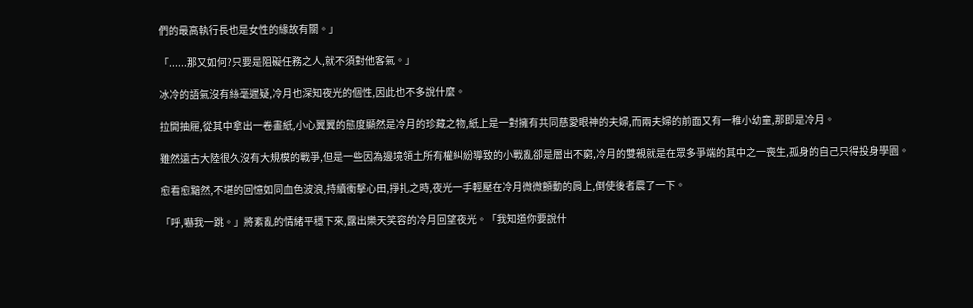們的最高執行長也是女性的緣故有關。」

「......那又如何?只要是阻礙任務之人,就不須對他客氣。」

冰冷的語氣沒有絲毫遲疑,冷月也深知夜光的個性,因此也不多說什麼。

拉開抽屜,從其中拿出一卷畫紙,小心翼翼的態度顯然是冷月的珍藏之物,紙上是一對擁有共同慈愛眼神的夫婦,而兩夫婦的前面又有一稚小幼童,那即是冷月。

雖然遠古大陸很久沒有大規模的戰爭,但是一些因為邊境領土所有權糾紛導致的小戰亂卻是層出不窮,冷月的雙親就是在眾多爭端的其中之一喪生,孤身的自己只得投身學園。

愈看愈黯然,不堪的回憶如同血色波浪,持續衝擊心田,掙扎之時,夜光一手輕壓在冷月微微顫動的肩上,倒使後者震了一下。

「呼,嚇我一跳。」將紊亂的情緒平穩下來,露出樂天笑容的冷月回望夜光。「我知道你要說什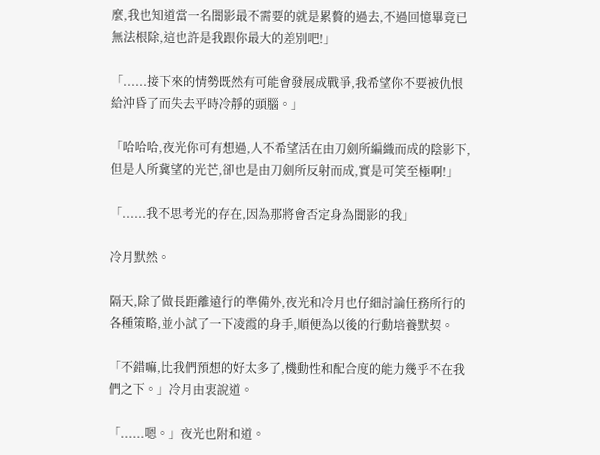麼,我也知道當一名闇影最不需要的就是累贅的過去,不過回憶畢竟已無法根除,這也許是我跟你最大的差別吧!」

「......接下來的情勢既然有可能會發展成戰爭,我希望你不要被仇恨給沖昏了而失去平時冷靜的頭腦。」

「哈哈哈,夜光你可有想過,人不希望活在由刀劍所編織而成的陰影下,但是人所冀望的光芒,卻也是由刀劍所反射而成,實是可笑至極啊!」

「......我不思考光的存在,因為那將會否定身為闇影的我」

冷月默然。

隔天,除了做長距離遠行的準備外,夜光和冷月也仔細討論任務所行的各種策略,並小試了一下凌霞的身手,順便為以後的行動培養默契。

「不錯嘛,比我們預想的好太多了,機動性和配合度的能力幾乎不在我們之下。」冷月由衷說道。

「......嗯。」夜光也附和道。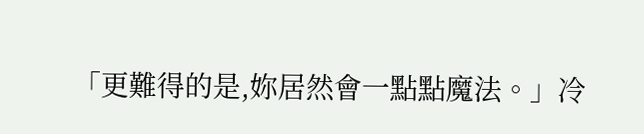「更難得的是,妳居然會一點點魔法。」冷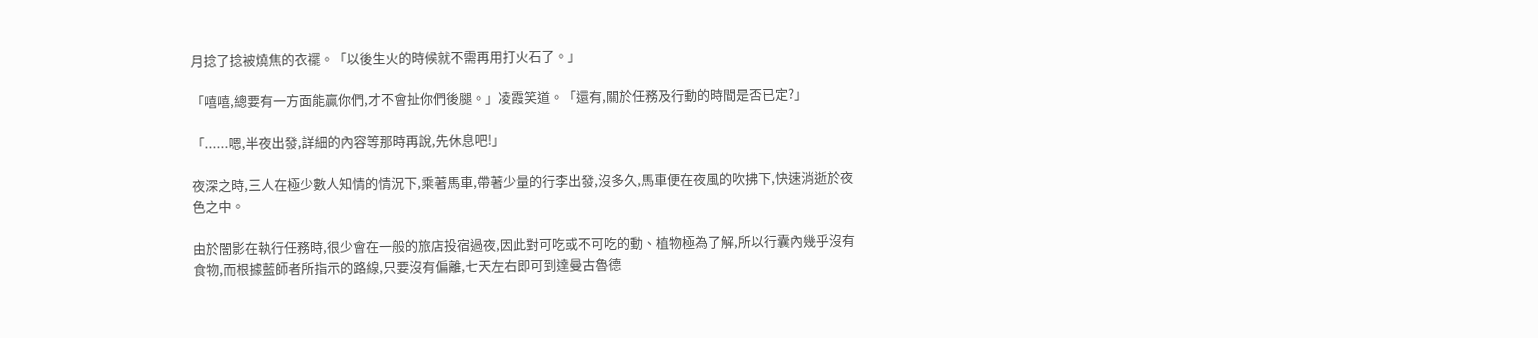月捻了捻被燒焦的衣襬。「以後生火的時候就不需再用打火石了。」

「嘻嘻,總要有一方面能贏你們,才不會扯你們後腿。」凌霞笑道。「還有,關於任務及行動的時間是否已定?」

「......嗯,半夜出發,詳細的內容等那時再說,先休息吧!」

夜深之時,三人在極少數人知情的情況下,乘著馬車,帶著少量的行李出發,沒多久,馬車便在夜風的吹拂下,快速消逝於夜色之中。

由於闇影在執行任務時,很少會在一般的旅店投宿過夜,因此對可吃或不可吃的動、植物極為了解,所以行囊內幾乎沒有食物,而根據藍師者所指示的路線,只要沒有偏離,七天左右即可到達曼古魯德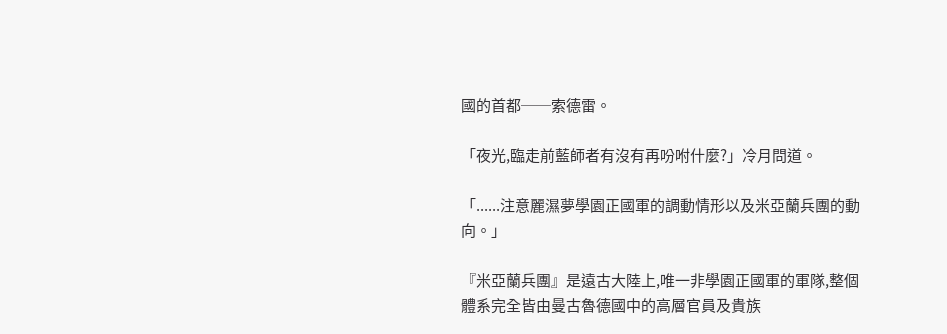國的首都──索德雷。

「夜光,臨走前藍師者有沒有再吩咐什麼?」冷月問道。

「......注意麗濕夢學園正國軍的調動情形以及米亞蘭兵團的動向。」

『米亞蘭兵團』是遠古大陸上,唯一非學園正國軍的軍隊,整個體系完全皆由曼古魯德國中的高層官員及貴族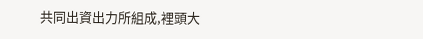共同出資出力所組成,裡頭大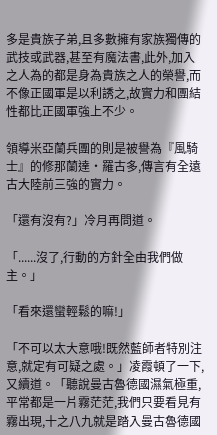多是貴族子弟,且多數擁有家族獨傳的武技或武器,甚至有魔法書,此外,加入之人為的都是身為貴族之人的榮譽,而不像正國軍是以利誘之,故實力和團結性都比正國軍強上不少。

領導米亞蘭兵團的則是被譽為『風騎士』的修那蘭達‧羅古多,傳言有全遠古大陸前三強的實力。

「還有沒有?」冷月再問道。

「......沒了,行動的方針全由我們做主。」

「看來還蠻輕鬆的嘛!」

「不可以太大意哦!既然藍師者特別注意,就定有可疑之處。」凌霞頓了一下,又續道。「聽說曼古魯德國濕氣極重,平常都是一片霧茫茫,我們只要看見有霧出現,十之八九就是踏入曼古魯德國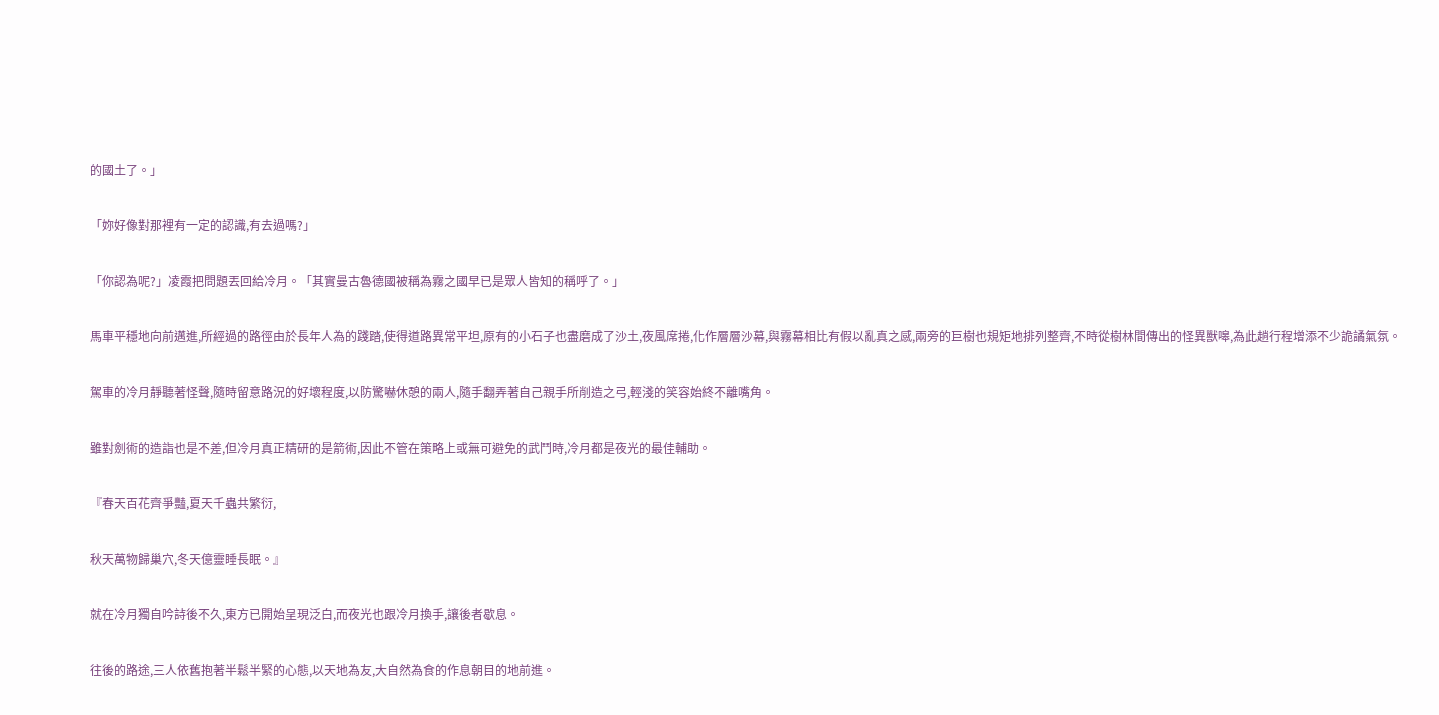的國土了。」

「妳好像對那裡有一定的認識,有去過嗎?」

「你認為呢?」凌霞把問題丟回給冷月。「其實曼古魯德國被稱為霧之國早已是眾人皆知的稱呼了。」

馬車平穩地向前邁進,所經過的路徑由於長年人為的踐踏,使得道路異常平坦,原有的小石子也盡磨成了沙土,夜風席捲,化作層層沙幕,與霧幕相比有假以亂真之感,兩旁的巨樹也規矩地排列整齊,不時從樹林間傳出的怪異獸嗥,為此趟行程增添不少詭譎氣氛。

駕車的冷月靜聽著怪聲,隨時留意路況的好壞程度,以防驚嚇休憩的兩人,隨手翻弄著自己親手所削造之弓,輕淺的笑容始終不離嘴角。

雖對劍術的造詣也是不差,但冷月真正精研的是箭術,因此不管在策略上或無可避免的武鬥時,冷月都是夜光的最佳輔助。

『春天百花齊爭豔,夏天千蟲共繁衍,

秋天萬物歸巢穴,冬天億靈睡長眠。』

就在冷月獨自吟詩後不久,東方已開始呈現泛白,而夜光也跟冷月換手,讓後者歇息。

往後的路途,三人依舊抱著半鬆半緊的心態,以天地為友,大自然為食的作息朝目的地前進。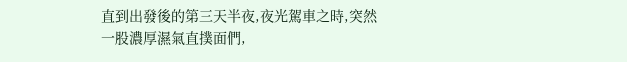直到出發後的第三天半夜,夜光駕車之時,突然一股濃厚濕氣直撲面們,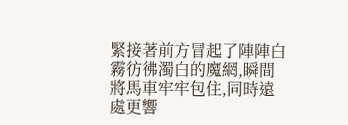緊接著前方冒起了陣陣白霧彷彿濁白的魔網,瞬間將馬車牢牢包住,同時遠處更響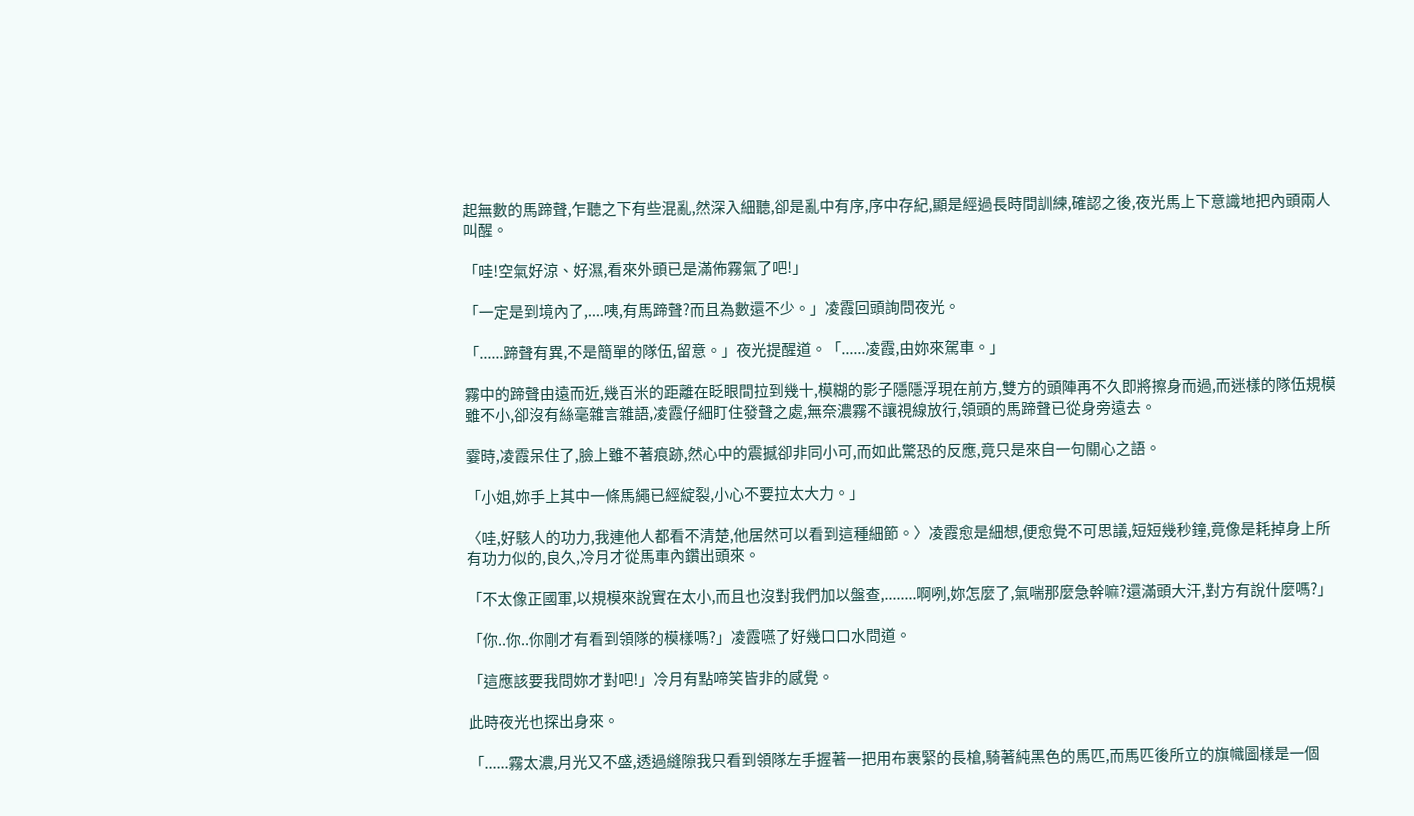起無數的馬蹄聲,乍聽之下有些混亂,然深入細聽,卻是亂中有序,序中存紀,顯是經過長時間訓練,確認之後,夜光馬上下意識地把內頭兩人叫醒。

「哇!空氣好涼、好濕,看來外頭已是滿佈霧氣了吧!」

「一定是到境內了,....咦,有馬蹄聲?而且為數還不少。」凌霞回頭詢問夜光。

「......蹄聲有異,不是簡單的隊伍,留意。」夜光提醒道。「......凌霞,由妳來駕車。」

霧中的蹄聲由遠而近,幾百米的距離在眨眼間拉到幾十,模糊的影子隱隱浮現在前方,雙方的頭陣再不久即將擦身而過,而迷樣的隊伍規模雖不小,卻沒有絲毫雜言雜語,凌霞仔細盯住發聲之處,無奈濃霧不讓視線放行,領頭的馬蹄聲已從身旁遠去。

霎時,凌霞呆住了,臉上雖不著痕跡,然心中的震撼卻非同小可,而如此驚恐的反應,竟只是來自一句關心之語。

「小姐,妳手上其中一條馬繩已經綻裂,小心不要拉太大力。」

〈哇,好駭人的功力,我連他人都看不清楚,他居然可以看到這種細節。〉凌霞愈是細想,便愈覺不可思議,短短幾秒鐘,竟像是耗掉身上所有功力似的,良久,冷月才從馬車內鑽出頭來。

「不太像正國軍,以規模來說實在太小,而且也沒對我們加以盤查,........啊咧,妳怎麼了,氣喘那麼急幹嘛?還滿頭大汗,對方有說什麼嗎?」

「你..你..你剛才有看到領隊的模樣嗎?」凌霞嚥了好幾口口水問道。

「這應該要我問妳才對吧!」冷月有點啼笑皆非的感覺。

此時夜光也探出身來。

「......霧太濃,月光又不盛,透過縫隙我只看到領隊左手握著一把用布裹緊的長槍,騎著純黑色的馬匹,而馬匹後所立的旗幟圖樣是一個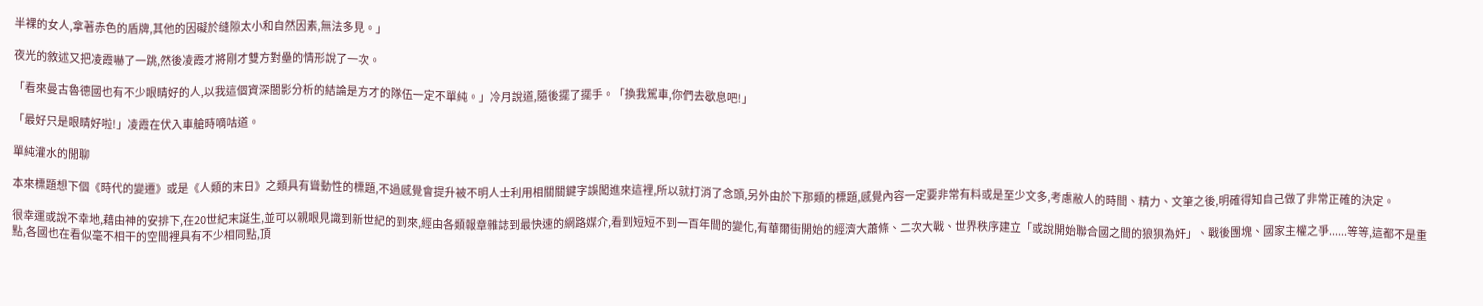半裸的女人,拿著赤色的盾牌,其他的因礙於缝隙太小和自然因素,無法多見。」

夜光的敘述又把凌霞嚇了一跳,然後凌霞才將剛才雙方對壘的情形說了一次。

「看來曼古魯德國也有不少眼睛好的人,以我這個資深闇影分析的結論是方才的隊伍一定不單純。」冷月說道,隨後擺了擺手。「換我駕車,你們去歇息吧!」

「最好只是眼睛好啦!」凌霞在伏入車艙時嘀咕道。

單純灌水的閒聊

本來標題想下個《時代的變遷》或是《人類的末日》之類具有聳動性的標題,不過感覺會提升被不明人士利用相關關鍵字誤闖進來這裡,所以就打消了念頭,另外由於下那類的標題,感覺內容一定要非常有料或是至少文多,考慮敝人的時間、精力、文筆之後,明確得知自己做了非常正確的決定。

很幸運或說不幸地,藉由神的安排下,在20世紀末誕生,並可以親眼見識到新世紀的到來,經由各類報章雜誌到最快速的網路媒介,看到短短不到一百年間的變化,有華爾街開始的經濟大蕭條、二次大戰、世界秩序建立「或說開始聯合國之間的狼狽為奸」、戰後團塊、國家主權之爭......等等,這都不是重點,各國也在看似毫不相干的空間裡具有不少相同點,頂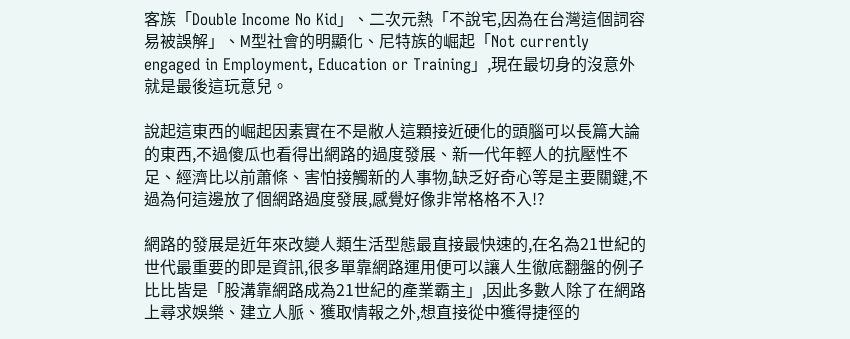客族「Double Income No Kid」、二次元熱「不說宅,因為在台灣這個詞容易被誤解」、M型社會的明顯化、尼特族的崛起「Not currently engaged in Employment, Education or Training」,現在最切身的沒意外就是最後這玩意兒。

說起這東西的崛起因素實在不是敝人這顆接近硬化的頭腦可以長篇大論的東西,不過傻瓜也看得出網路的過度發展、新一代年輕人的抗壓性不足、經濟比以前蕭條、害怕接觸新的人事物,缺乏好奇心等是主要關鍵,不過為何這邊放了個網路過度發展,感覺好像非常格格不入!?

網路的發展是近年來改變人類生活型態最直接最快速的,在名為21世紀的世代最重要的即是資訊,很多單靠網路運用便可以讓人生徹底翻盤的例子比比皆是「股溝靠網路成為21世紀的產業霸主」,因此多數人除了在網路上尋求娛樂、建立人脈、獲取情報之外,想直接從中獲得捷徑的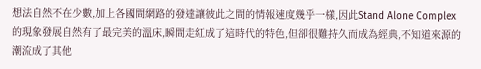想法自然不在少數,加上各國間網路的發達讓彼此之間的情報速度幾乎一樣,因此Stand Alone Complex的現象發展自然有了最完美的溫床,瞬間走紅成了這時代的特色,但卻很難持久而成為經典,不知道來源的潮流成了其他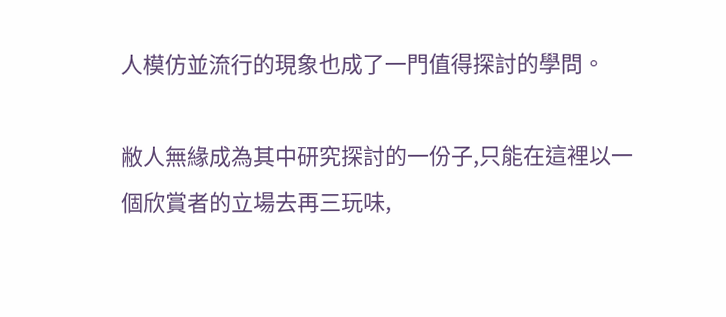人模仿並流行的現象也成了一門值得探討的學問。

敝人無緣成為其中研究探討的一份子,只能在這裡以一個欣賞者的立場去再三玩味,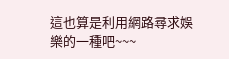這也算是利用網路尋求娛樂的一種吧~~~